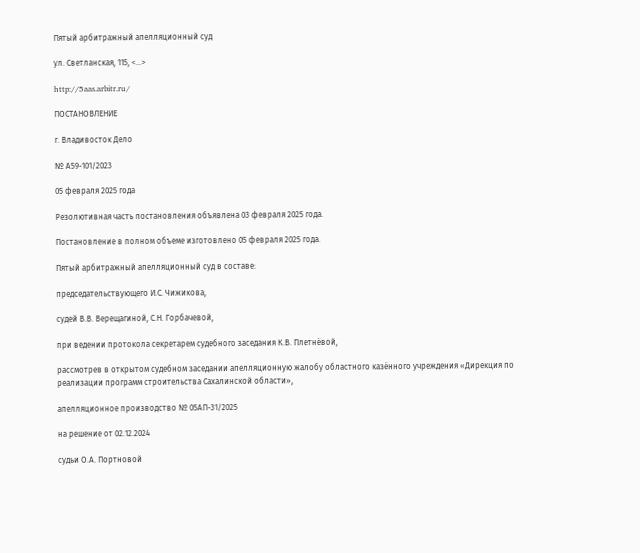Пятый арбитражный апелляционный суд

ул. Светланская, 115, <...>

http://5aas.arbitr.ru/

ПОСТАНОВЛЕНИЕ

г. Владивосток Дело

№ А59-101/2023

05 февраля 2025 года

Резолютивная часть постановления объявлена 03 февраля 2025 года.

Постановление в полном объеме изготовлено 05 февраля 2025 года.

Пятый арбитражный апелляционный суд в составе:

председательствующего И.С. Чижикова,

судей В.В. Верещагиной, С.Н. Горбачевой,

при ведении протокола секретарем судебного заседания К.В. Плетнёвой,

рассмотрев в открытом судебном заседании апелляционную жалобу областного казённого учреждения «Дирекция по реализации программ строительства Сахалинской области»,

апелляционное производство № 05АП-31/2025

на решение от 02.12.2024

судьи О.А. Портновой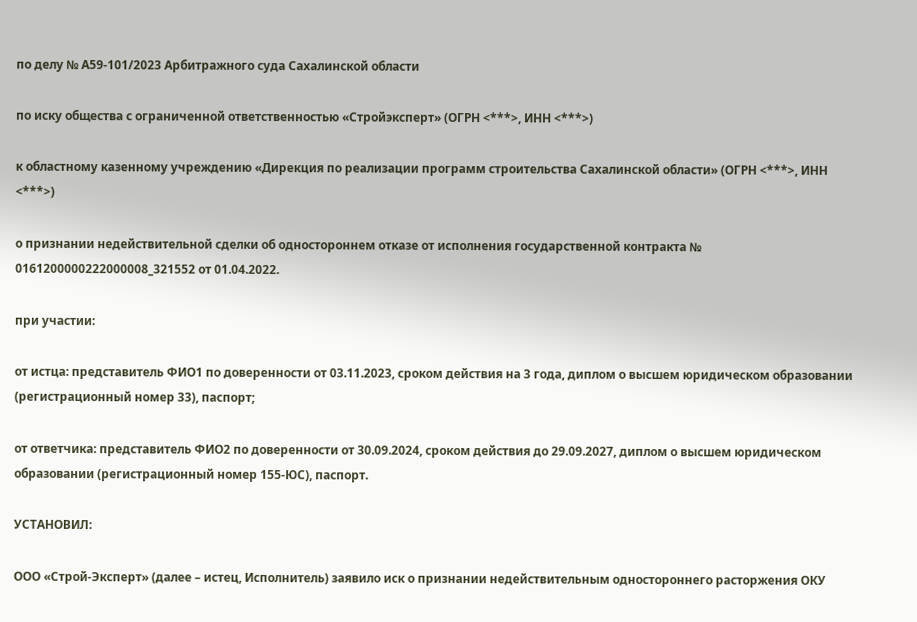по делу № А59-101/2023 Арбитражного суда Сахалинской области

по иску общества с ограниченной ответственностью «Стройэксперт» (ОГРН <***>, ИНН <***>)

к областному казенному учреждению «Дирекция по реализации программ строительства Сахалинской области» (ОГРН <***>, ИНН <***>)

о признании недействительной сделки об одностороннем отказе от исполнения государственной контракта № 0161200000222000008_321552 от 01.04.2022.

при участии:

от истца: представитель ФИО1 по доверенности от 03.11.2023, сроком действия на 3 года, диплом о высшем юридическом образовании (регистрационный номер 33), паспорт;

от ответчика: представитель ФИО2 по доверенности от 30.09.2024, сроком действия до 29.09.2027, диплом о высшем юридическом образовании (регистрационный номер 155-ЮС), паспорт.

УСТАНОВИЛ:

ООО «Строй-Эксперт» (далее – истец, Исполнитель) заявило иск о признании недействительным одностороннего расторжения ОКУ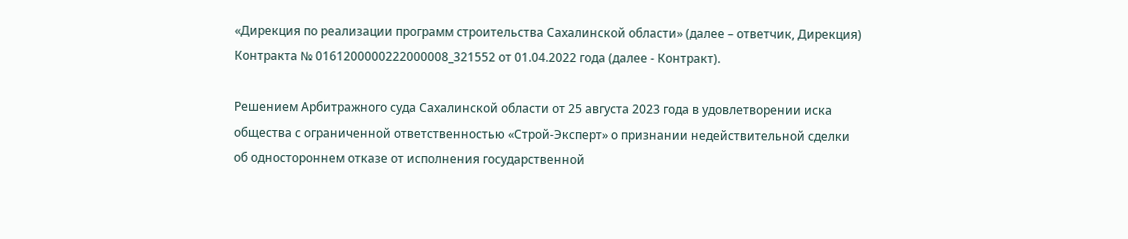«Дирекция по реализации программ строительства Сахалинской области» (далее – ответчик, Дирекция) Контракта № 0161200000222000008_321552 от 01.04.2022 года (далее - Контракт).

Решением Арбитражного суда Сахалинской области от 25 августа 2023 года в удовлетворении иска общества с ограниченной ответственностью «Строй-Эксперт» о признании недействительной сделки об одностороннем отказе от исполнения государственной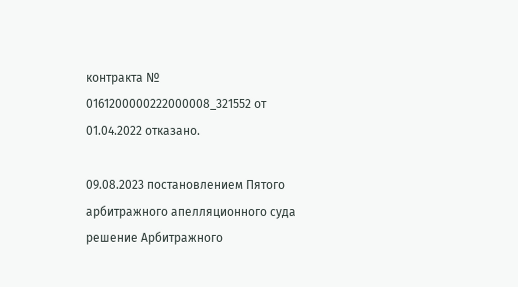контракта № 0161200000222000008_321552 от 01.04.2022 отказано.

09.08.2023 постановлением Пятого арбитражного апелляционного суда решение Арбитражного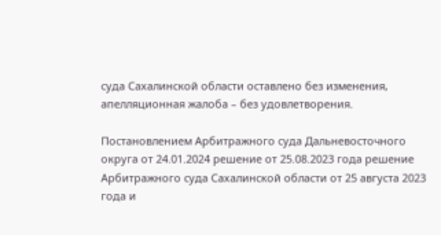суда Сахалинской области оставлено без изменения, апелляционная жалоба – без удовлетворения.

Постановлением Арбитражного суда Дальневосточного округа от 24.01.2024 решение от 25.08.2023 года решение Арбитражного суда Сахалинской области от 25 августа 2023 года и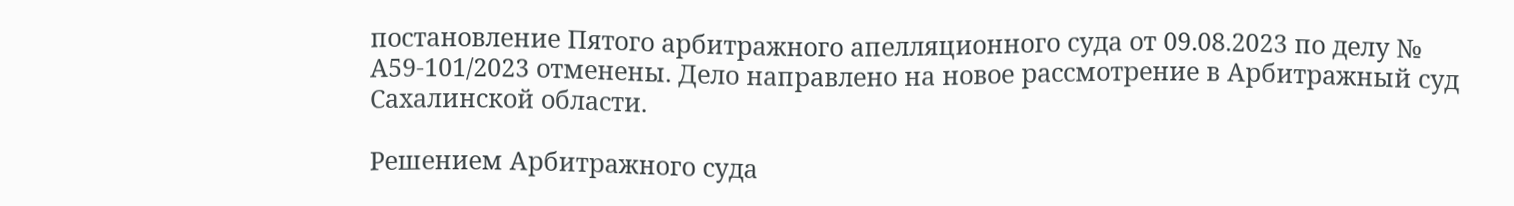постановление Пятого арбитражного апелляционного суда от 09.08.2023 по делу № А59-101/2023 отменены. Дело направлено на новое рассмотрение в Арбитражный суд Сахалинской области.

Решением Арбитражного суда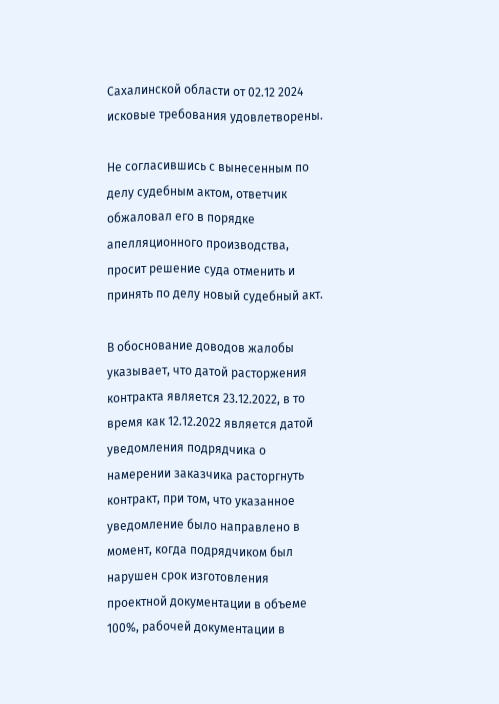Сахалинской области от 02.12 2024 исковые требования удовлетворены.

Не согласившись с вынесенным по делу судебным актом, ответчик обжаловал его в порядке апелляционного производства, просит решение суда отменить и принять по делу новый судебный акт.

В обоснование доводов жалобы указывает, что датой расторжения контракта является 23.12.2022, в то время как 12.12.2022 является датой уведомления подрядчика о намерении заказчика расторгнуть контракт, при том, что указанное уведомление было направлено в момент, когда подрядчиком был нарушен срок изготовления проектной документации в объеме 100%, рабочей документации в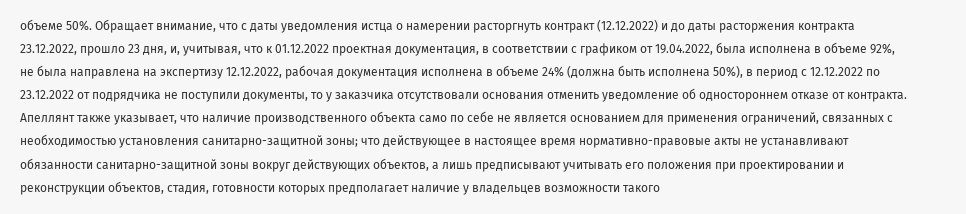объеме 50%. Обращает внимание, что с даты уведомления истца о намерении расторгнуть контракт (12.12.2022) и до даты расторжения контракта 23.12.2022, прошло 23 дня, и, учитывая, что к 01.12.2022 проектная документация, в соответствии с графиком от 19.04.2022, была исполнена в объеме 92%, не была направлена на экспертизу 12.12.2022, рабочая документация исполнена в объеме 24% (должна быть исполнена 50%), в период с 12.12.2022 по 23.12.2022 от подрядчика не поступили документы, то у заказчика отсутствовали основания отменить уведомление об одностороннем отказе от контракта. Апеллянт также указывает, что наличие производственного объекта само по себе не является основанием для применения ограничений, связанных с необходимостью установления санитарно-защитной зоны; что действующее в настоящее время нормативно-правовые акты не устанавливают обязанности санитарно-защитной зоны вокруг действующих объектов, а лишь предписывают учитывать его положения при проектировании и реконструкции объектов, стадия, готовности которых предполагает наличие у владельцев возможности такого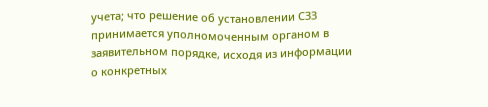учета; что решение об установлении СЗЗ принимается уполномоченным органом в заявительном порядке, исходя из информации о конкретных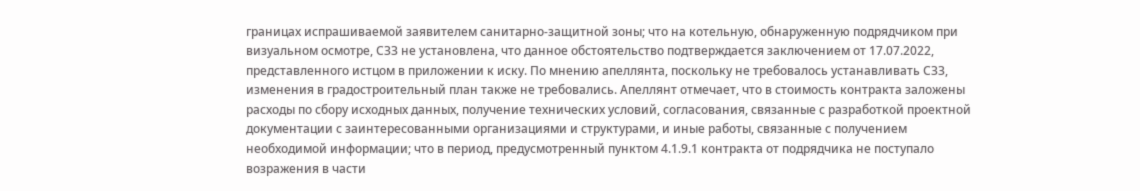границах испрашиваемой заявителем санитарно-защитной зоны; что на котельную, обнаруженную подрядчиком при визуальном осмотре, СЗЗ не установлена, что данное обстоятельство подтверждается заключением от 17.07.2022, представленного истцом в приложении к иску. По мнению апеллянта, поскольку не требовалось устанавливать СЗЗ, изменения в градостроительный план также не требовались. Апеллянт отмечает, что в стоимость контракта заложены расходы по сбору исходных данных, получение технических условий, согласования, связанные с разработкой проектной документации с заинтересованными организациями и структурами, и иные работы, связанные с получением необходимой информации; что в период, предусмотренный пунктом 4.1.9.1 контракта от подрядчика не поступало возражения в части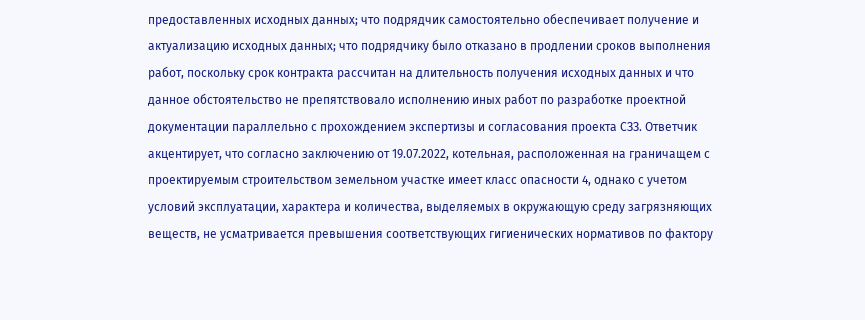предоставленных исходных данных; что подрядчик самостоятельно обеспечивает получение и актуализацию исходных данных; что подрядчику было отказано в продлении сроков выполнения работ, поскольку срок контракта рассчитан на длительность получения исходных данных и что данное обстоятельство не препятствовало исполнению иных работ по разработке проектной документации параллельно с прохождением экспертизы и согласования проекта СЗЗ. Ответчик акцентирует, что согласно заключению от 19.07.2022, котельная, расположенная на граничащем с проектируемым строительством земельном участке имеет класс опасности 4, однако с учетом условий эксплуатации, характера и количества, выделяемых в окружающую среду загрязняющих веществ, не усматривается превышения соответствующих гигиенических нормативов по фактору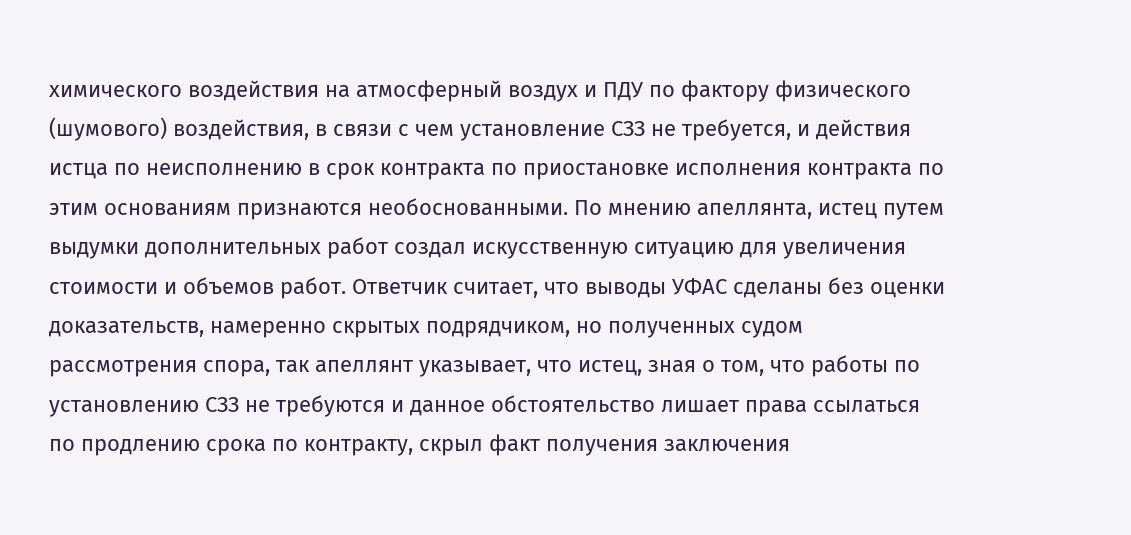химического воздействия на атмосферный воздух и ПДУ по фактору физического (шумового) воздействия, в связи с чем установление СЗЗ не требуется, и действия истца по неисполнению в срок контракта по приостановке исполнения контракта по этим основаниям признаются необоснованными. По мнению апеллянта, истец путем выдумки дополнительных работ создал искусственную ситуацию для увеличения стоимости и объемов работ. Ответчик считает, что выводы УФАС сделаны без оценки доказательств, намеренно скрытых подрядчиком, но полученных судом рассмотрения спора, так апеллянт указывает, что истец, зная о том, что работы по установлению СЗЗ не требуются и данное обстоятельство лишает права ссылаться по продлению срока по контракту, скрыл факт получения заключения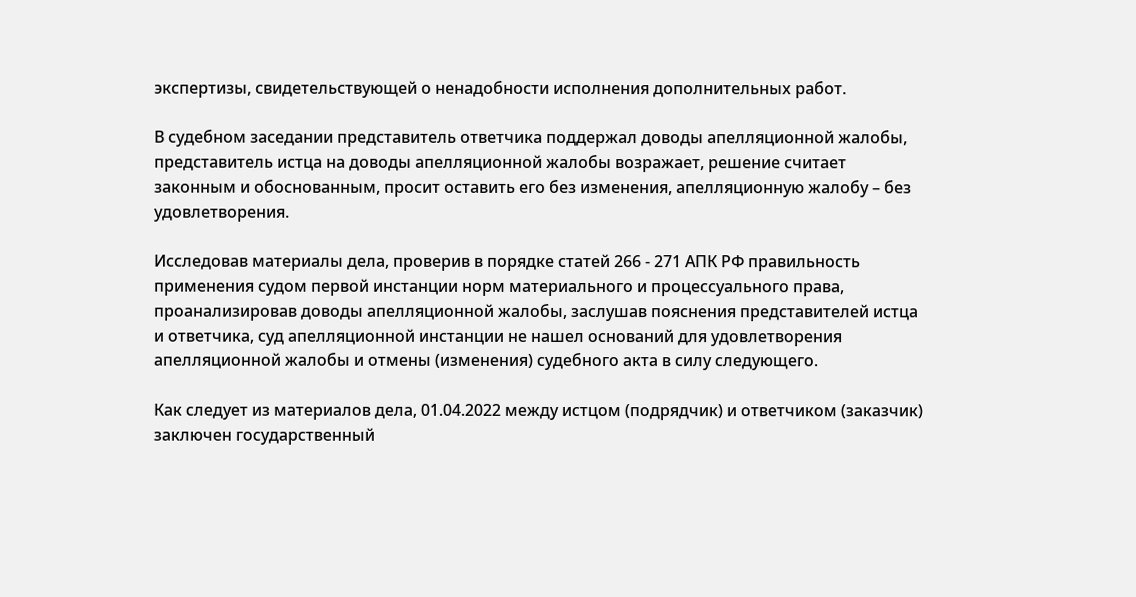экспертизы, свидетельствующей о ненадобности исполнения дополнительных работ.

В судебном заседании представитель ответчика поддержал доводы апелляционной жалобы, представитель истца на доводы апелляционной жалобы возражает, решение считает законным и обоснованным, просит оставить его без изменения, апелляционную жалобу – без удовлетворения.

Исследовав материалы дела, проверив в порядке статей 266 - 271 АПК РФ правильность применения судом первой инстанции норм материального и процессуального права, проанализировав доводы апелляционной жалобы, заслушав пояснения представителей истца и ответчика, суд апелляционной инстанции не нашел оснований для удовлетворения апелляционной жалобы и отмены (изменения) судебного акта в силу следующего.

Как следует из материалов дела, 01.04.2022 между истцом (подрядчик) и ответчиком (заказчик) заключен государственный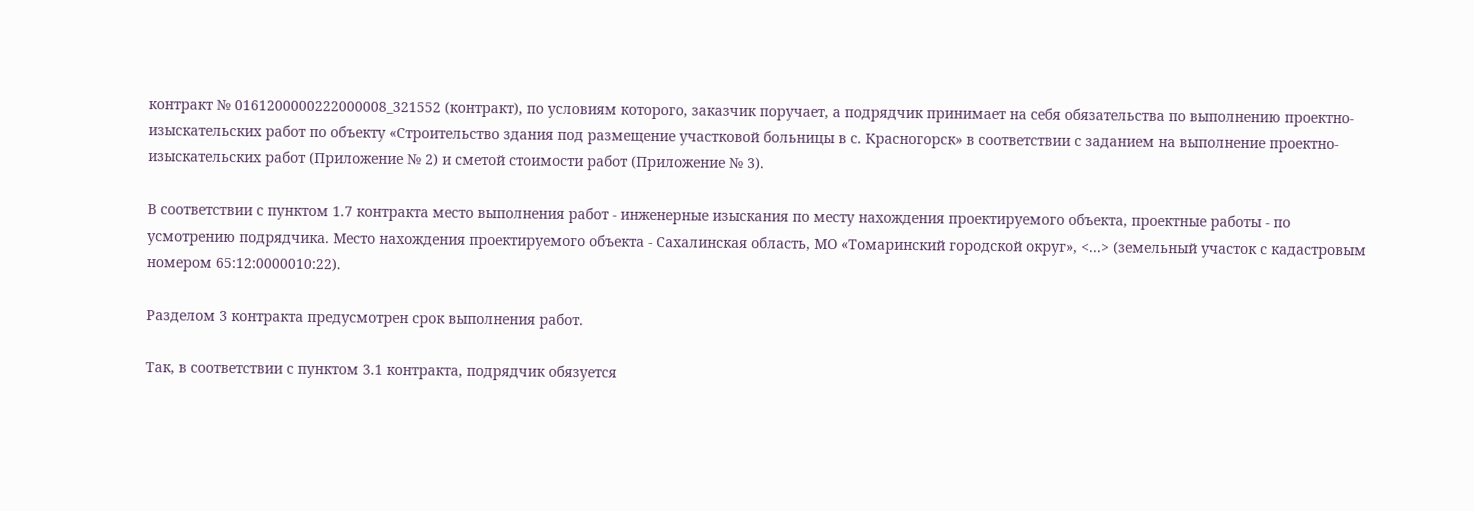контракт № 0161200000222000008_321552 (контракт), по условиям которого, заказчик поручает, а подрядчик принимает на себя обязательства по выполнению проектно-изыскательских работ по объекту «Строительство здания под размещение участковой больницы в с. Красногорск» в соответствии с заданием на выполнение проектно-изыскательских работ (Приложение № 2) и сметой стоимости работ (Приложение № 3).

В соответствии с пунктом 1.7 контракта место выполнения работ - инженерные изыскания по месту нахождения проектируемого объекта, проектные работы - по усмотрению подрядчика. Место нахождения проектируемого объекта - Сахалинская область, МО «Томаринский городской округ», <...> (земельный участок с кадастровым номером 65:12:0000010:22).

Разделом 3 контракта предусмотрен срок выполнения работ.

Так, в соответствии с пунктом 3.1 контракта, подрядчик обязуется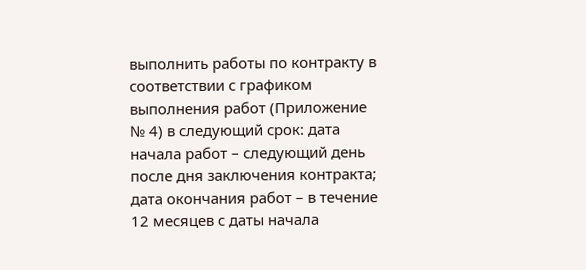выполнить работы по контракту в соответствии с графиком выполнения работ (Приложение № 4) в следующий срок: дата начала работ – следующий день после дня заключения контракта; дата окончания работ – в течение 12 месяцев с даты начала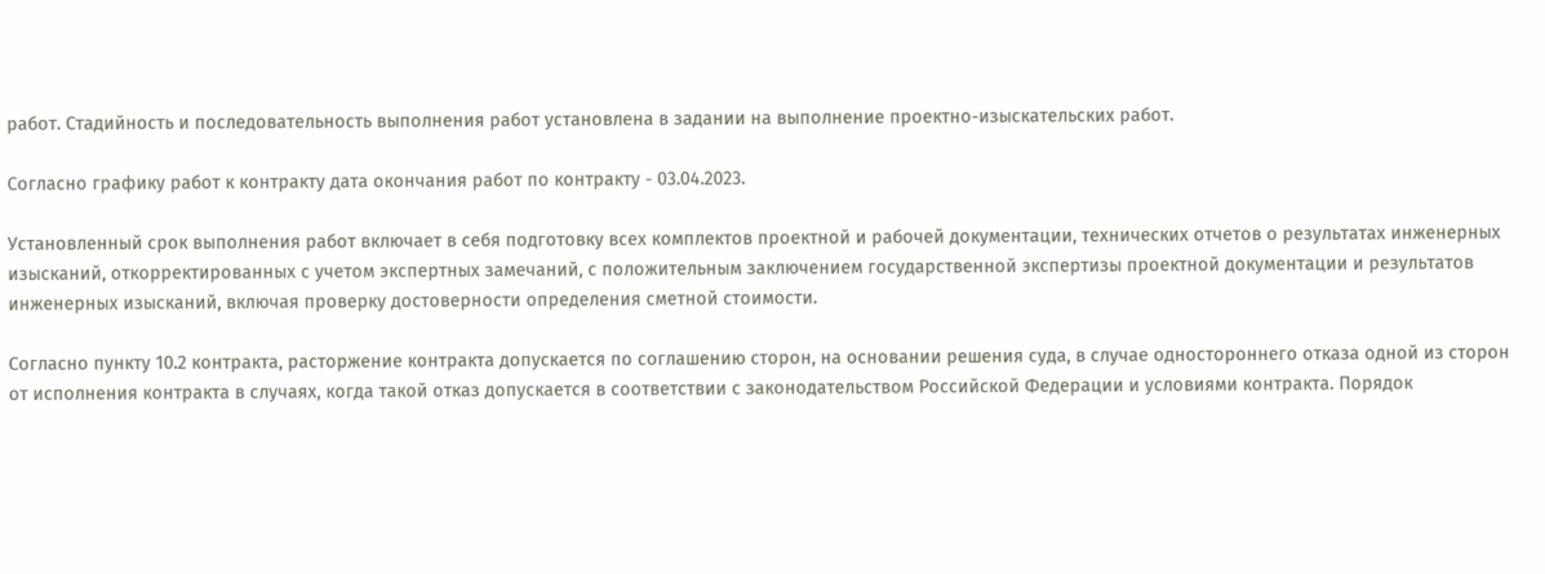работ. Стадийность и последовательность выполнения работ установлена в задании на выполнение проектно-изыскательских работ.

Согласно графику работ к контракту дата окончания работ по контракту - 03.04.2023.

Установленный срок выполнения работ включает в себя подготовку всех комплектов проектной и рабочей документации, технических отчетов о результатах инженерных изысканий, откорректированных с учетом экспертных замечаний, с положительным заключением государственной экспертизы проектной документации и результатов инженерных изысканий, включая проверку достоверности определения сметной стоимости.

Согласно пункту 10.2 контракта, расторжение контракта допускается по соглашению сторон, на основании решения суда, в случае одностороннего отказа одной из сторон от исполнения контракта в случаях, когда такой отказ допускается в соответствии с законодательством Российской Федерации и условиями контракта. Порядок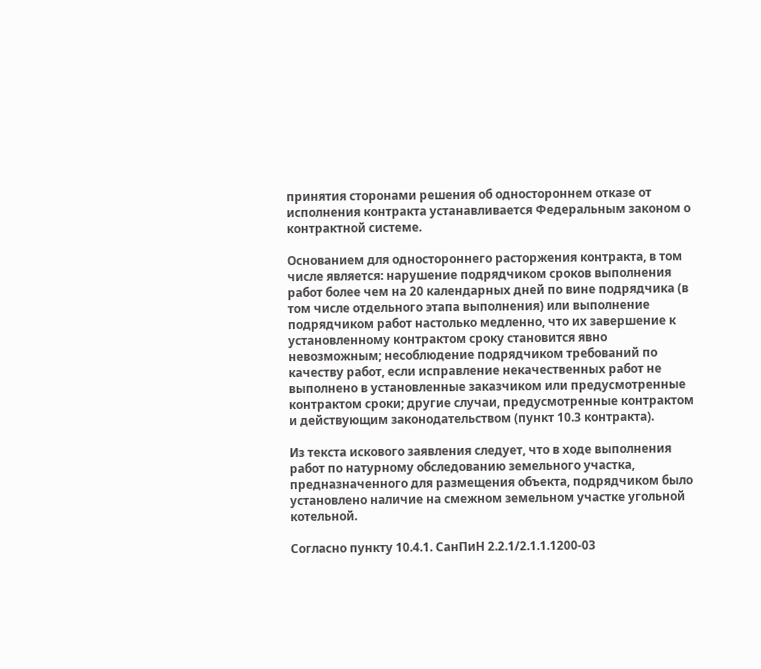принятия сторонами решения об одностороннем отказе от исполнения контракта устанавливается Федеральным законом о контрактной системе.

Основанием для одностороннего расторжения контракта, в том числе является: нарушение подрядчиком сроков выполнения работ более чем на 20 календарных дней по вине подрядчика (в том числе отдельного этапа выполнения) или выполнение подрядчиком работ настолько медленно, что их завершение к установленному контрактом сроку становится явно невозможным; несоблюдение подрядчиком требований по качеству работ, если исправление некачественных работ не выполнено в установленные заказчиком или предусмотренные контрактом сроки; другие случаи, предусмотренные контрактом и действующим законодательством (пункт 10.3 контракта).

Из текста искового заявления следует, что в ходе выполнения работ по натурному обследованию земельного участка, предназначенного для размещения объекта, подрядчиком было установлено наличие на смежном земельном участке угольной котельной.

Согласно пункту 10.4.1. СанПиН 2.2.1/2.1.1.1200-03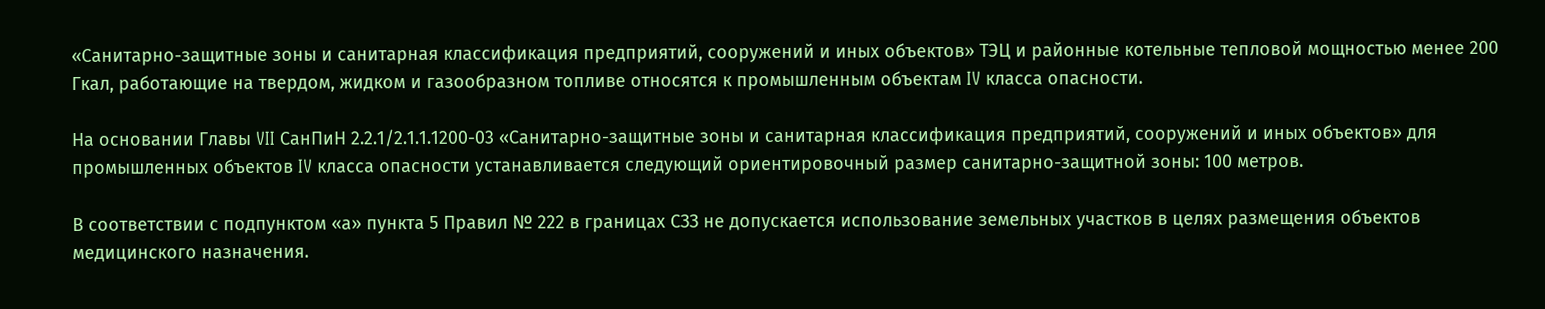«Санитарно-защитные зоны и санитарная классификация предприятий, сооружений и иных объектов» ТЭЦ и районные котельные тепловой мощностью менее 200 Гкал, работающие на твердом, жидком и газообразном топливе относятся к промышленным объектам IV класса опасности.

На основании Главы VII СанПиН 2.2.1/2.1.1.1200-03 «Санитарно-защитные зоны и санитарная классификация предприятий, сооружений и иных объектов» для промышленных объектов IV класса опасности устанавливается следующий ориентировочный размер санитарно-защитной зоны: 100 метров.

В соответствии с подпунктом «а» пункта 5 Правил № 222 в границах СЗЗ не допускается использование земельных участков в целях размещения объектов медицинского назначения.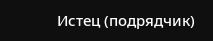Истец (подрядчик)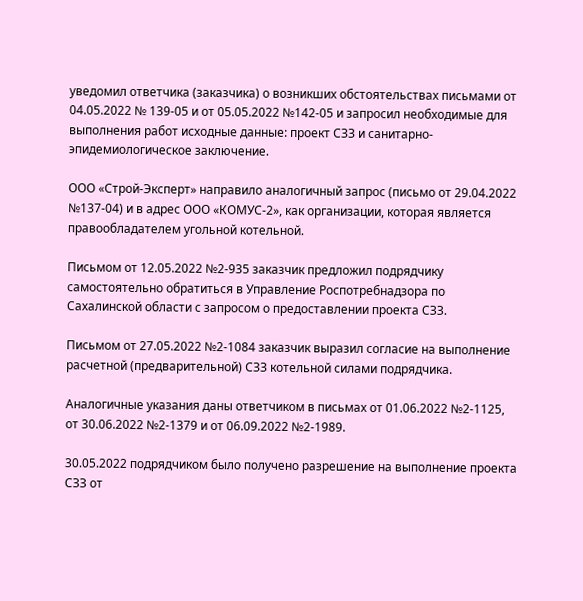уведомил ответчика (заказчика) о возникших обстоятельствах письмами от 04.05.2022 № 139-05 и от 05.05.2022 №142-05 и запросил необходимые для выполнения работ исходные данные: проект СЗЗ и санитарно-эпидемиологическое заключение.

ООО «Строй-Эксперт» направило аналогичный запрос (письмо от 29.04.2022 №137-04) и в адрес ООО «КОМУС-2», как организации, которая является правообладателем угольной котельной.

Письмом от 12.05.2022 №2-935 заказчик предложил подрядчику самостоятельно обратиться в Управление Роспотребнадзора по Сахалинской области с запросом о предоставлении проекта СЗЗ.

Письмом от 27.05.2022 №2-1084 заказчик выразил согласие на выполнение расчетной (предварительной) СЗЗ котельной силами подрядчика.

Аналогичные указания даны ответчиком в письмах от 01.06.2022 №2-1125, от 30.06.2022 №2-1379 и от 06.09.2022 №2-1989.

30.05.2022 подрядчиком было получено разрешение на выполнение проекта СЗЗ от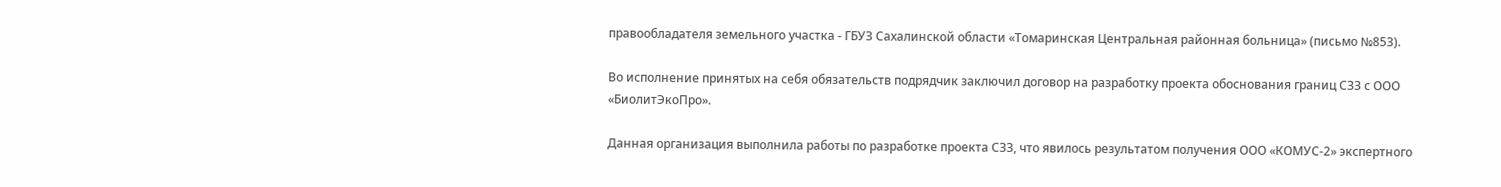правообладателя земельного участка - ГБУЗ Сахалинской области «Томаринская Центральная районная больница» (письмо №853).

Во исполнение принятых на себя обязательств подрядчик заключил договор на разработку проекта обоснования границ СЗЗ с ООО «БиолитЭкоПро».

Данная организация выполнила работы по разработке проекта СЗЗ, что явилось результатом получения ООО «КОМУС-2» экспертного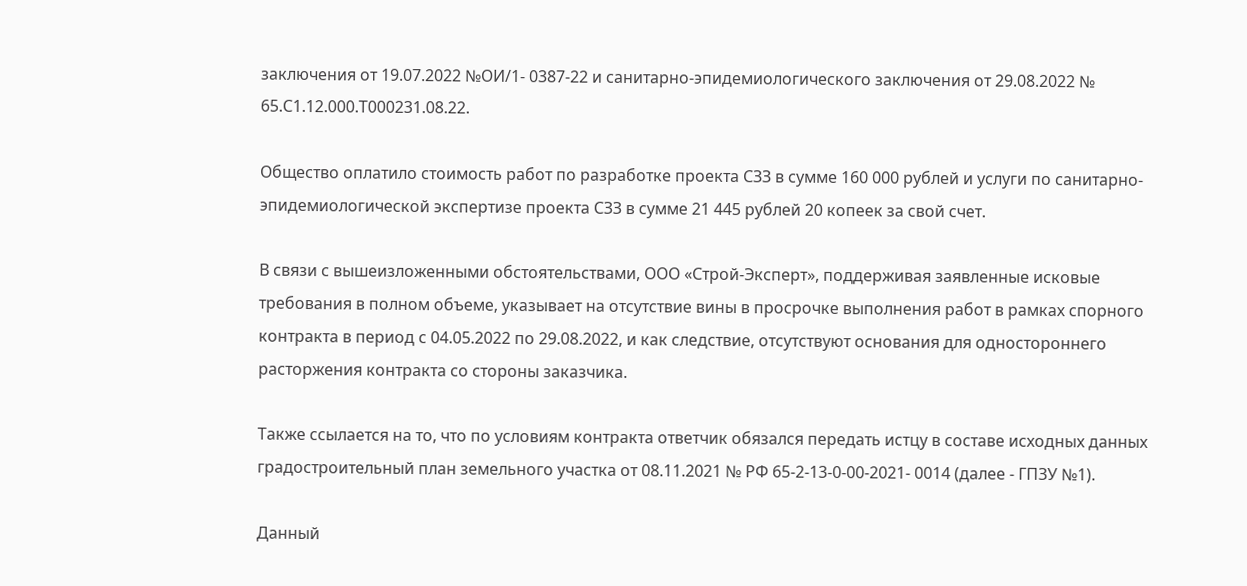заключения от 19.07.2022 №ОИ/1- 0387-22 и санитарно-эпидемиологического заключения от 29.08.2022 № 65.С1.12.000.Т000231.08.22.

Общество оплатило стоимость работ по разработке проекта СЗЗ в сумме 160 000 рублей и услуги по санитарно-эпидемиологической экспертизе проекта СЗЗ в сумме 21 445 рублей 20 копеек за свой счет.

В связи с вышеизложенными обстоятельствами, ООО «Строй-Эксперт», поддерживая заявленные исковые требования в полном объеме, указывает на отсутствие вины в просрочке выполнения работ в рамках спорного контракта в период с 04.05.2022 по 29.08.2022, и как следствие, отсутствуют основания для одностороннего расторжения контракта со стороны заказчика.

Также ссылается на то, что по условиям контракта ответчик обязался передать истцу в составе исходных данных градостроительный план земельного участка от 08.11.2021 № РФ 65-2-13-0-00-2021- 0014 (далее - ГПЗУ №1).

Данный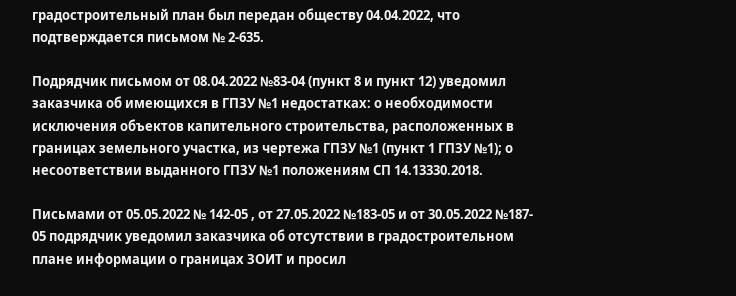градостроительный план был передан обществу 04.04.2022, что подтверждается письмом № 2-635.

Подрядчик письмом от 08.04.2022 №83-04 (пункт 8 и пункт 12) уведомил заказчика об имеющихся в ГПЗУ №1 недостатках: о необходимости исключения объектов капительного строительства, расположенных в границах земельного участка, из чертежа ГПЗУ №1 (пункт 1 ГПЗУ №1); о несоответствии выданного ГПЗУ №1 положениям СП 14.13330.2018.

Письмами от 05.05.2022 № 142-05 , от 27.05.2022 №183-05 и от 30.05.2022 №187- 05 подрядчик уведомил заказчика об отсутствии в градостроительном плане информации о границах ЗОИТ и просил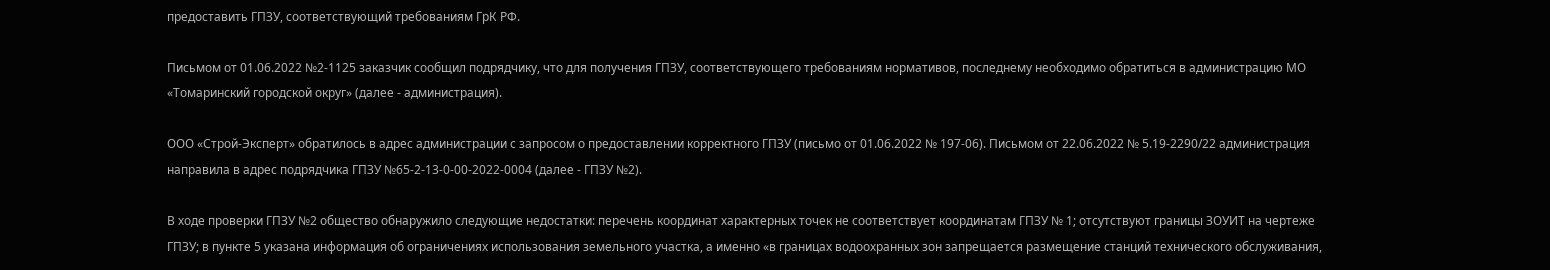предоставить ГПЗУ, соответствующий требованиям ГрК РФ.

Письмом от 01.06.2022 №2-1125 заказчик сообщил подрядчику, что для получения ГПЗУ, соответствующего требованиям нормативов, последнему необходимо обратиться в администрацию МО «Томаринский городской округ» (далее - администрация).

ООО «Строй-Эксперт» обратилось в адрес администрации с запросом о предоставлении корректного ГПЗУ (письмо от 01.06.2022 № 197-06). Письмом от 22.06.2022 № 5.19-2290/22 администрация направила в адрес подрядчика ГПЗУ №65-2-13-0-00-2022-0004 (далее - ГПЗУ №2).

В ходе проверки ГПЗУ №2 общество обнаружило следующие недостатки: перечень координат характерных точек не соответствует координатам ГПЗУ № 1; отсутствуют границы ЗОУИТ на чертеже ГПЗУ; в пункте 5 указана информация об ограничениях использования земельного участка, а именно «в границах водоохранных зон запрещается размещение станций технического обслуживания,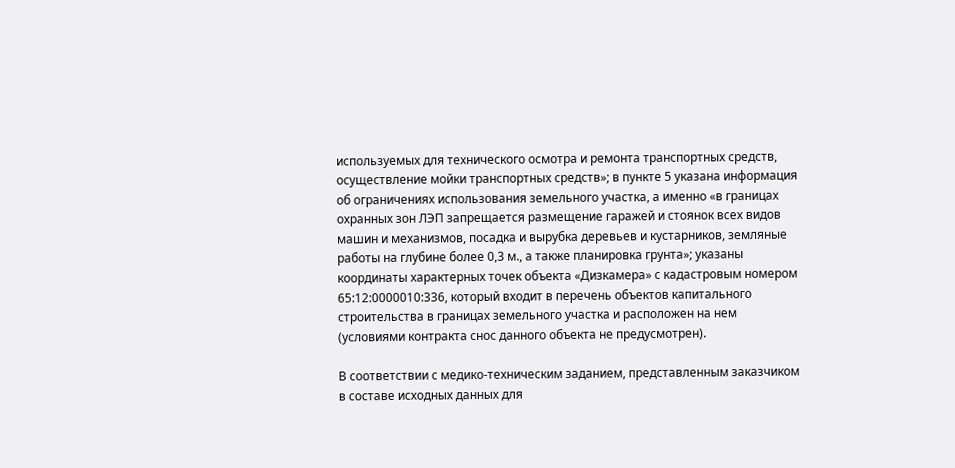используемых для технического осмотра и ремонта транспортных средств, осуществление мойки транспортных средств»; в пункте 5 указана информация об ограничениях использования земельного участка, а именно «в границах охранных зон ЛЭП запрещается размещение гаражей и стоянок всех видов машин и механизмов, посадка и вырубка деревьев и кустарников, земляные работы на глубине более 0,3 м., а также планировка грунта»; указаны координаты характерных точек объекта «Дизкамера» с кадастровым номером 65:12:0000010:336, который входит в перечень объектов капитального строительства в границах земельного участка и расположен на нем (условиями контракта снос данного объекта не предусмотрен).

В соответствии с медико-техническим заданием, представленным заказчиком в составе исходных данных для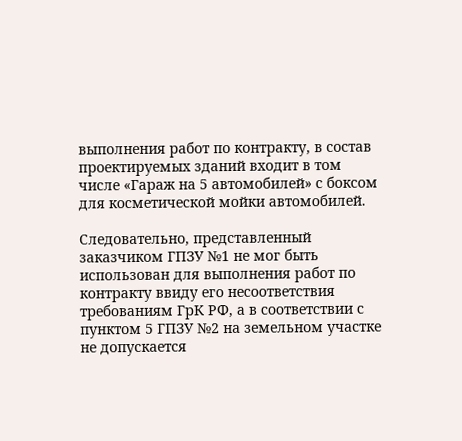выполнения работ по контракту, в состав проектируемых зданий входит в том числе «Гараж на 5 автомобилей» с боксом для косметической мойки автомобилей.

Следовательно, представленный заказчиком ГПЗУ №1 не мог быть использован для выполнения работ по контракту ввиду его несоответствия требованиям ГрК РФ, а в соответствии с пунктом 5 ГПЗУ №2 на земельном участке не допускается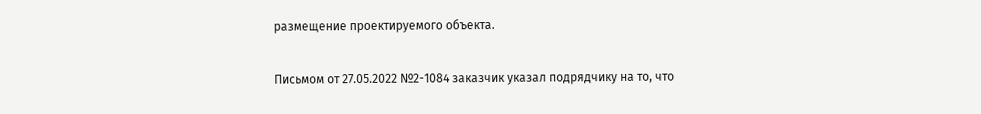размещение проектируемого объекта.

Письмом от 27.05.2022 №2-1084 заказчик указал подрядчику на то, что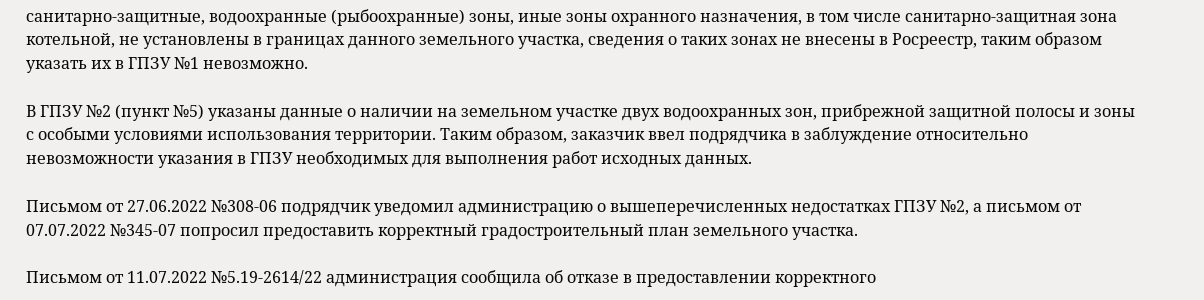санитарно-защитные, водоохранные (рыбоохранные) зоны, иные зоны охранного назначения, в том числе санитарно-защитная зона котельной, не установлены в границах данного земельного участка, сведения о таких зонах не внесены в Росреестр, таким образом указать их в ГПЗУ №1 невозможно.

В ГПЗУ №2 (пункт №5) указаны данные о наличии на земельном участке двух водоохранных зон, прибрежной защитной полосы и зоны с особыми условиями использования территории. Таким образом, заказчик ввел подрядчика в заблуждение относительно невозможности указания в ГПЗУ необходимых для выполнения работ исходных данных.

Письмом от 27.06.2022 №308-06 подрядчик уведомил администрацию о вышеперечисленных недостатках ГПЗУ №2, а письмом от 07.07.2022 №345-07 попросил предоставить корректный градостроительный план земельного участка.

Письмом от 11.07.2022 №5.19-2614/22 администрация сообщила об отказе в предоставлении корректного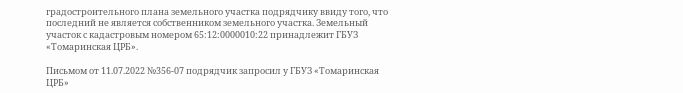градостроительного плана земельного участка подрядчику ввиду того, что последний не является собственником земельного участка. Земельный участок с кадастровым номером 65:12:0000010:22 принадлежит ГБУЗ «Томаринская ЦРБ».

Письмом от 11.07.2022 №356-07 подрядчик запросил у ГБУЗ «Томаринская ЦРБ»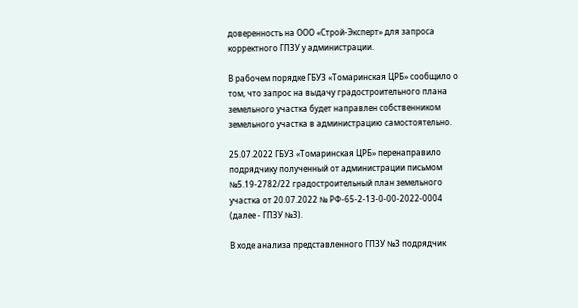доверенность на ООО «Строй-Эксперт» для запроса корректного ГПЗУ у администрации.

В рабочем порядке ГБУЗ «Томаринская ЦРБ» сообщило о том, что запрос на выдачу градостроительного плана земельного участка будет направлен собственником земельного участка в администрацию самостоятельно.

25.07.2022 ГБУЗ «Томаринская ЦРБ» перенаправило подрядчику полученный от администрации письмом №5.19-2782/22 градостроительный план земельного участка от 20.07.2022 № РФ-65-2-13-0-00-2022-0004 (далее - ГПЗУ №3).

В ходе анализа представленного ГПЗУ №3 подрядчик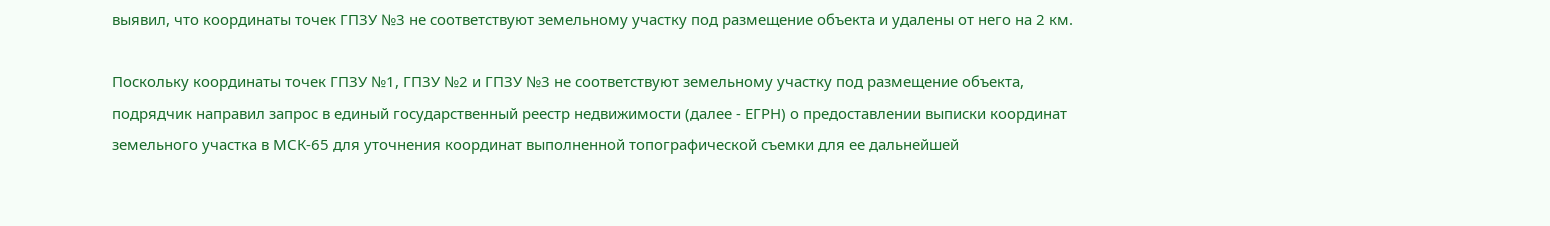выявил, что координаты точек ГПЗУ №3 не соответствуют земельному участку под размещение объекта и удалены от него на 2 км.

Поскольку координаты точек ГПЗУ №1, ГПЗУ №2 и ГПЗУ №3 не соответствуют земельному участку под размещение объекта, подрядчик направил запрос в единый государственный реестр недвижимости (далее - ЕГРН) о предоставлении выписки координат земельного участка в МСК-65 для уточнения координат выполненной топографической съемки для ее дальнейшей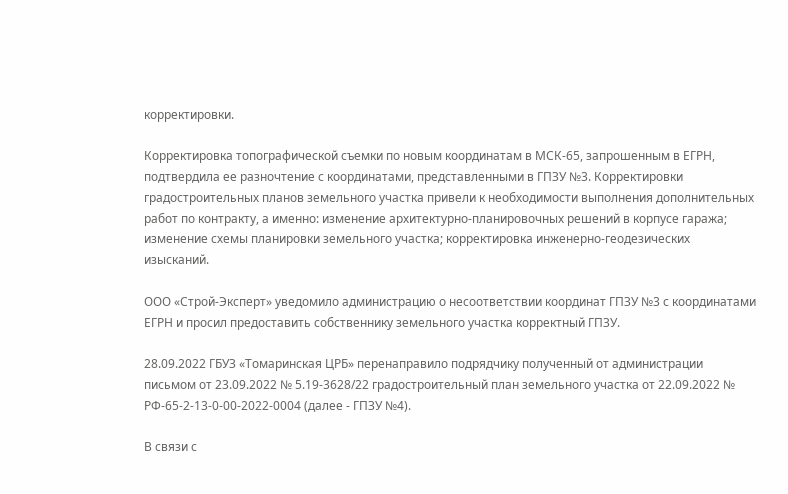корректировки.

Корректировка топографической съемки по новым координатам в МСК-65, запрошенным в ЕГРН, подтвердила ее разночтение с координатами, представленными в ГПЗУ №3. Корректировки градостроительных планов земельного участка привели к необходимости выполнения дополнительных работ по контракту, а именно: изменение архитектурно-планировочных решений в корпусе гаража; изменение схемы планировки земельного участка; корректировка инженерно-геодезических изысканий.

ООО «Строй-Эксперт» уведомило администрацию о несоответствии координат ГПЗУ №3 с координатами ЕГРН и просил предоставить собственнику земельного участка корректный ГПЗУ.

28.09.2022 ГБУЗ «Томаринская ЦРБ» перенаправило подрядчику полученный от администрации письмом от 23.09.2022 № 5.19-3628/22 градостроительный план земельного участка от 22.09.2022 № РФ-65-2-13-0-00-2022-0004 (далее - ГПЗУ №4).

В связи с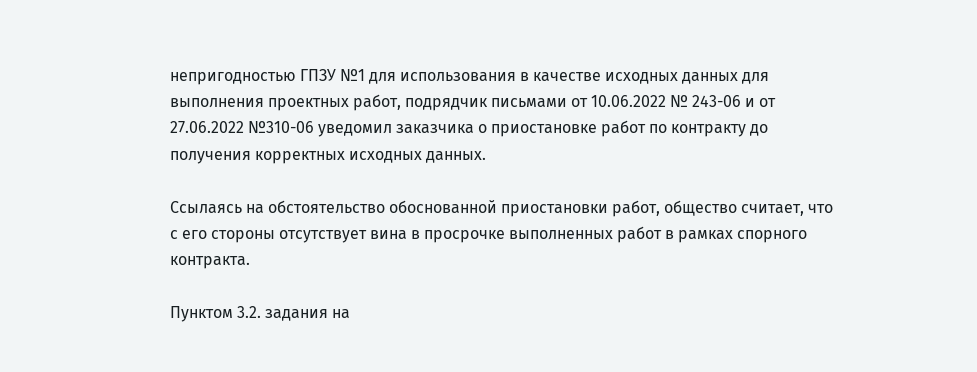непригодностью ГПЗУ №1 для использования в качестве исходных данных для выполнения проектных работ, подрядчик письмами от 10.06.2022 № 243-06 и от 27.06.2022 №310-06 уведомил заказчика о приостановке работ по контракту до получения корректных исходных данных.

Ссылаясь на обстоятельство обоснованной приостановки работ, общество считает, что с его стороны отсутствует вина в просрочке выполненных работ в рамках спорного контракта.

Пунктом 3.2. задания на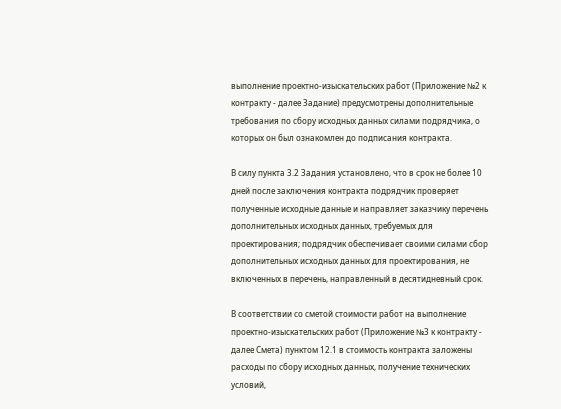выполнение проектно-изыскательских работ (Приложение №2 к контракту - далее Задание) предусмотрены дополнительные требования по сбору исходных данных силами подрядчика, о которых он был ознакомлен до подписания контракта.

В силу пункта 3.2 Задания установлено, что в срок не более 10 дней после заключения контракта подрядчик проверяет полученные исходные данные и направляет заказчику перечень дополнительных исходных данных, требуемых для проектирования; подрядчик обеспечивает своими силами сбор дополнительных исходных данных для проектирования, не включенных в перечень, направленный в десятидневный срок.

В соответствии со сметой стоимости работ на выполнение проектно-изыскательских работ (Приложение №3 к контракту - далее Смета) пунктом 12.1 в стоимость контракта заложены расходы по сбору исходных данных, получение технических условий,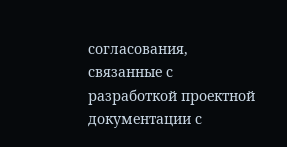согласования, связанные с разработкой проектной документации с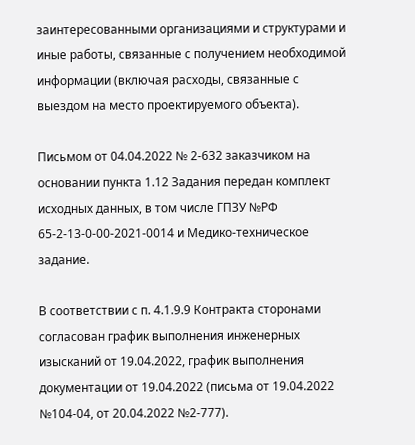заинтересованными организациями и структурами и иные работы, связанные с получением необходимой информации (включая расходы, связанные с выездом на место проектируемого объекта).

Письмом от 04.04.2022 № 2-632 заказчиком на основании пункта 1.12 Задания передан комплект исходных данных, в том числе ГПЗУ №РФ 65-2-13-0-00-2021-0014 и Медико-техническое задание.

В соответствии с п. 4.1.9.9 Контракта сторонами согласован график выполнения инженерных изысканий от 19.04.2022, график выполнения документации от 19.04.2022 (письма от 19.04.2022 №104-04, от 20.04.2022 №2-777).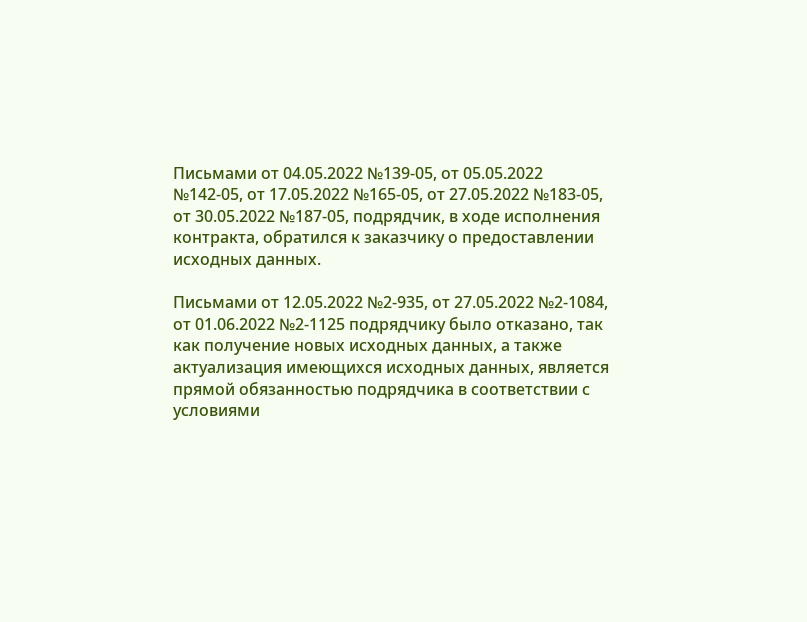Письмами от 04.05.2022 №139-05, от 05.05.2022 №142-05, от 17.05.2022 №165-05, от 27.05.2022 №183-05, от 30.05.2022 №187-05, подрядчик, в ходе исполнения контракта, обратился к заказчику о предоставлении исходных данных.

Письмами от 12.05.2022 №2-935, от 27.05.2022 №2-1084, от 01.06.2022 №2-1125 подрядчику было отказано, так как получение новых исходных данных, а также актуализация имеющихся исходных данных, является прямой обязанностью подрядчика в соответствии с условиями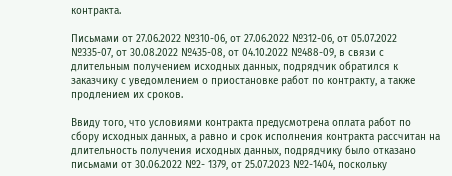контракта.

Письмами от 27.06.2022 №310-06, от 27.06.2022 №312-06, от 05.07.2022 №335-07, от 30.08.2022 №435-08, от 04.10.2022 №488-09, в связи с длительным получением исходных данных, подрядчик обратился к заказчику с уведомлением о приостановке работ по контракту, а также продлением их сроков.

Ввиду того, что условиями контракта предусмотрена оплата работ по сбору исходных данных, а равно и срок исполнения контракта рассчитан на длительность получения исходных данных, подрядчику было отказано письмами от 30.06.2022 №2- 1379, от 25.07.2023 №2-1404, поскольку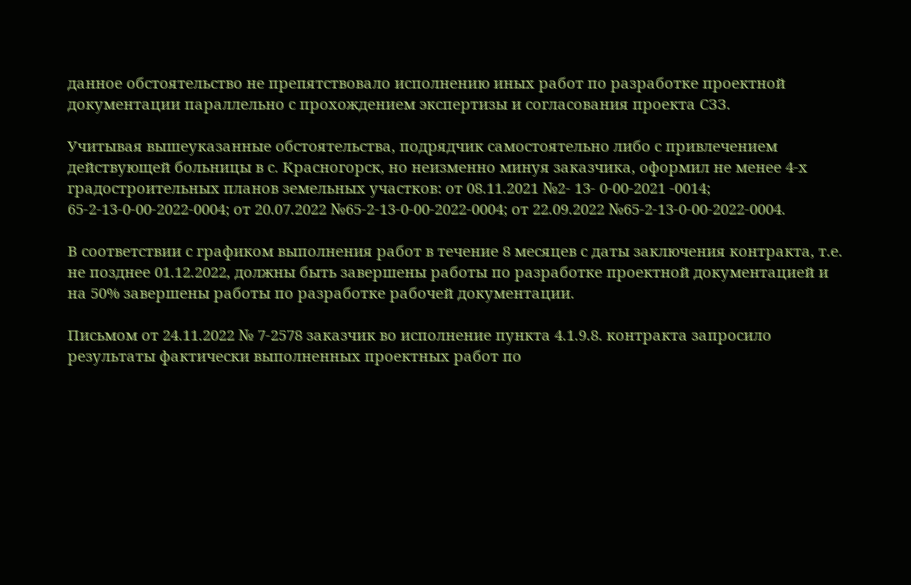данное обстоятельство не препятствовало исполнению иных работ по разработке проектной документации параллельно с прохождением экспертизы и согласования проекта СЗЗ.

Учитывая вышеуказанные обстоятельства, подрядчик самостоятельно либо с привлечением действующей больницы в с. Красногорск, но неизменно минуя заказчика, оформил не менее 4-х градостроительных планов земельных участков: от 08.11.2021 №2- 13- 0-00-2021 -0014; 65-2-13-0-00-2022-0004; от 20.07.2022 №65-2-13-0-00-2022-0004; от 22.09.2022 №65-2-13-0-00-2022-0004.

В соответствии с графиком выполнения работ в течение 8 месяцев с даты заключения контракта, т.е. не позднее 01.12.2022, должны быть завершены работы по разработке проектной документацией и на 50% завершены работы по разработке рабочей документации.

Письмом от 24.11.2022 № 7-2578 заказчик во исполнение пункта 4.1.9.8. контракта запросило результаты фактически выполненных проектных работ по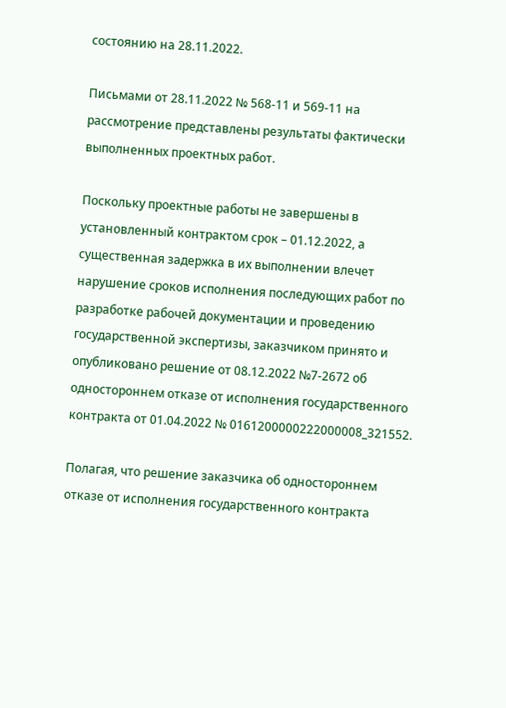состоянию на 28.11.2022.

Письмами от 28.11.2022 № 568-11 и 569-11 на рассмотрение представлены результаты фактически выполненных проектных работ.

Поскольку проектные работы не завершены в установленный контрактом срок – 01.12.2022, а существенная задержка в их выполнении влечет нарушение сроков исполнения последующих работ по разработке рабочей документации и проведению государственной экспертизы, заказчиком принято и опубликовано решение от 08.12.2022 №7-2672 об одностороннем отказе от исполнения государственного контракта от 01.04.2022 № 0161200000222000008_321552.

Полагая, что решение заказчика об одностороннем отказе от исполнения государственного контракта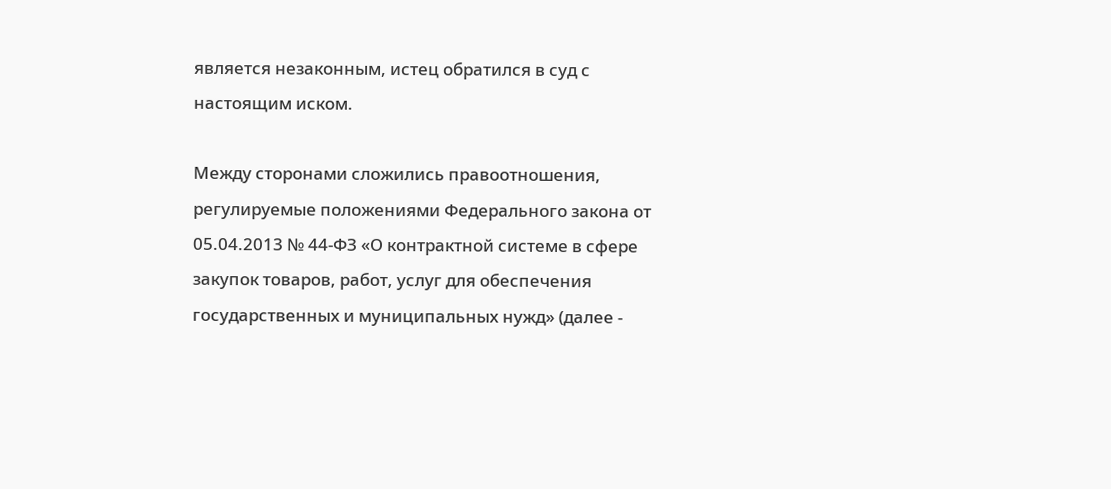является незаконным, истец обратился в суд с настоящим иском.

Между сторонами сложились правоотношения, регулируемые положениями Федерального закона от 05.04.2013 № 44-ФЗ «О контрактной системе в сфере закупок товаров, работ, услуг для обеспечения государственных и муниципальных нужд» (далее -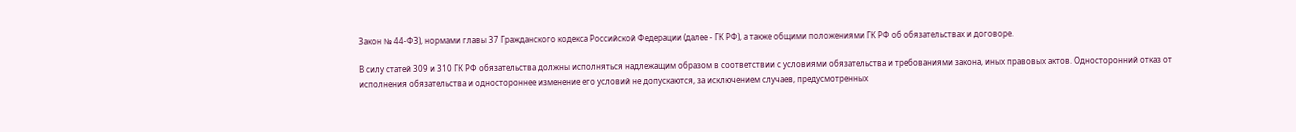Закон № 44-ФЗ), нормами главы 37 Гражданского кодекса Российской Федерации (далее - ГК РФ), а также общими положениями ГК РФ об обязательствах и договоре.

В силу статей 309 и 310 ГК РФ обязательства должны исполняться надлежащим образом в соответствии с условиями обязательства и требованиями закона, иных правовых актов. Односторонний отказ от исполнения обязательства и одностороннее изменение его условий не допускаются, за исключением случаев, предусмотренных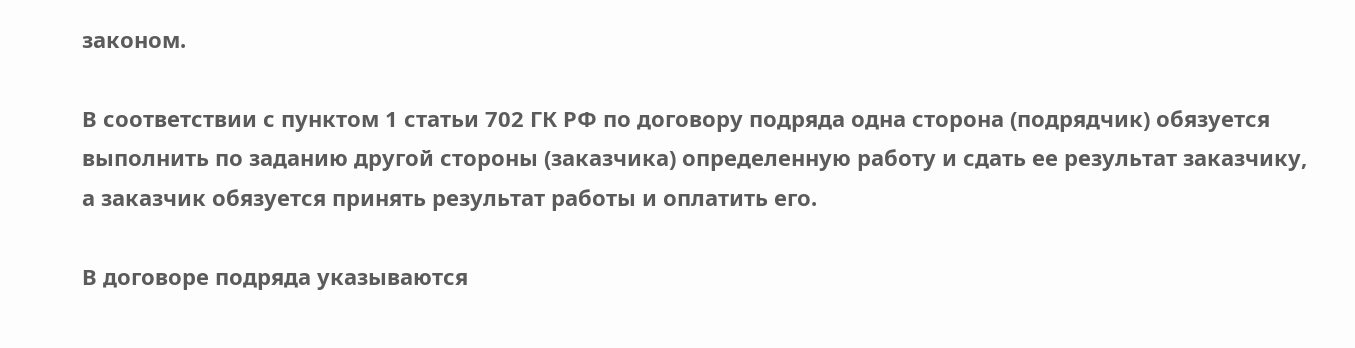законом.

В соответствии с пунктом 1 статьи 702 ГК РФ по договору подряда одна сторона (подрядчик) обязуется выполнить по заданию другой стороны (заказчика) определенную работу и сдать ее результат заказчику, а заказчик обязуется принять результат работы и оплатить его.

В договоре подряда указываются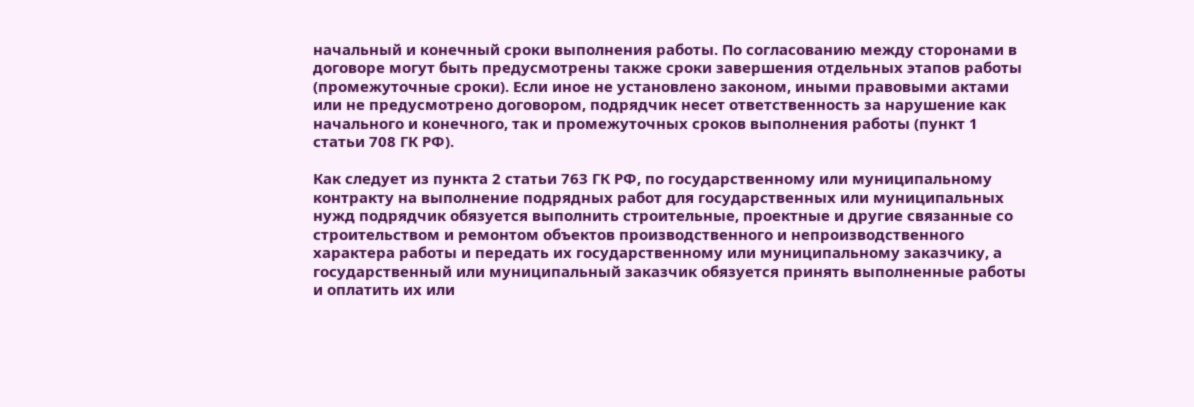начальный и конечный сроки выполнения работы. По согласованию между сторонами в договоре могут быть предусмотрены также сроки завершения отдельных этапов работы (промежуточные сроки). Если иное не установлено законом, иными правовыми актами или не предусмотрено договором, подрядчик несет ответственность за нарушение как начального и конечного, так и промежуточных сроков выполнения работы (пункт 1 статьи 708 ГК РФ).

Как следует из пункта 2 статьи 763 ГК РФ, по государственному или муниципальному контракту на выполнение подрядных работ для государственных или муниципальных нужд подрядчик обязуется выполнить строительные, проектные и другие связанные со строительством и ремонтом объектов производственного и непроизводственного характера работы и передать их государственному или муниципальному заказчику, а государственный или муниципальный заказчик обязуется принять выполненные работы и оплатить их или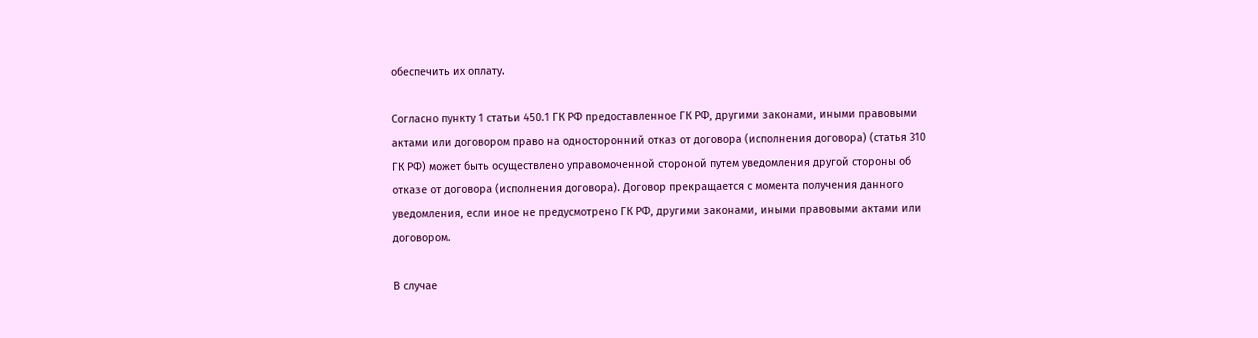обеспечить их оплату.

Согласно пункту 1 статьи 450.1 ГК РФ предоставленное ГК РФ, другими законами, иными правовыми актами или договором право на односторонний отказ от договора (исполнения договора) (статья 310 ГК РФ) может быть осуществлено управомоченной стороной путем уведомления другой стороны об отказе от договора (исполнения договора). Договор прекращается с момента получения данного уведомления, если иное не предусмотрено ГК РФ, другими законами, иными правовыми актами или договором.

В случае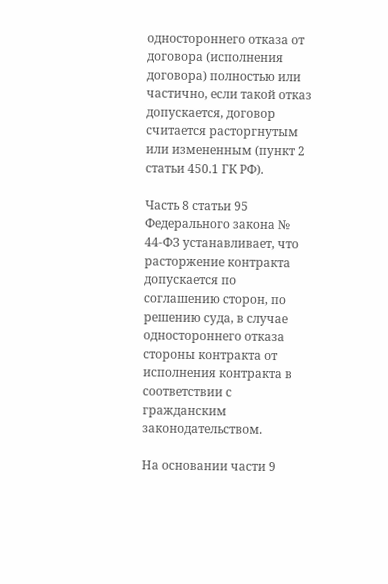одностороннего отказа от договора (исполнения договора) полностью или частично, если такой отказ допускается, договор считается расторгнутым или измененным (пункт 2 статьи 450.1 ГК РФ).

Часть 8 статьи 95 Федерального закона № 44-ФЗ устанавливает, что расторжение контракта допускается по соглашению сторон, по решению суда, в случае одностороннего отказа стороны контракта от исполнения контракта в соответствии с гражданским законодательством.

На основании части 9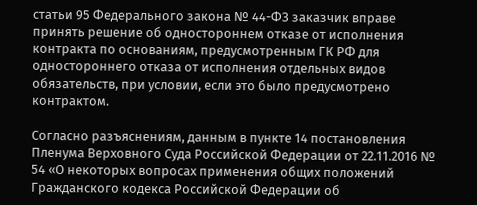статьи 95 Федерального закона № 44-ФЗ заказчик вправе принять решение об одностороннем отказе от исполнения контракта по основаниям, предусмотренным ГК РФ для одностороннего отказа от исполнения отдельных видов обязательств, при условии, если это было предусмотрено контрактом.

Согласно разъяснениям, данным в пункте 14 постановления Пленума Верховного Суда Российской Федерации от 22.11.2016 № 54 «О некоторых вопросах применения общих положений Гражданского кодекса Российской Федерации об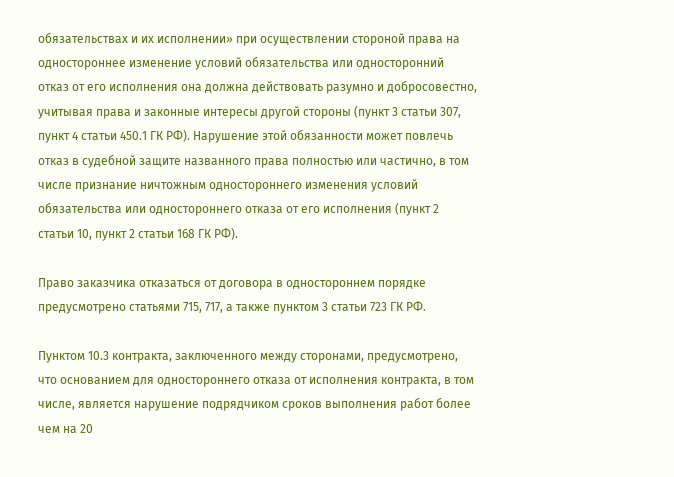обязательствах и их исполнении» при осуществлении стороной права на одностороннее изменение условий обязательства или односторонний отказ от его исполнения она должна действовать разумно и добросовестно, учитывая права и законные интересы другой стороны (пункт 3 статьи 307, пункт 4 статьи 450.1 ГК РФ). Нарушение этой обязанности может повлечь отказ в судебной защите названного права полностью или частично, в том числе признание ничтожным одностороннего изменения условий обязательства или одностороннего отказа от его исполнения (пункт 2 статьи 10, пункт 2 статьи 168 ГК РФ).

Право заказчика отказаться от договора в одностороннем порядке предусмотрено статьями 715, 717, а также пунктом 3 статьи 723 ГК РФ.

Пунктом 10.3 контракта, заключенного между сторонами, предусмотрено, что основанием для одностороннего отказа от исполнения контракта, в том числе, является нарушение подрядчиком сроков выполнения работ более чем на 20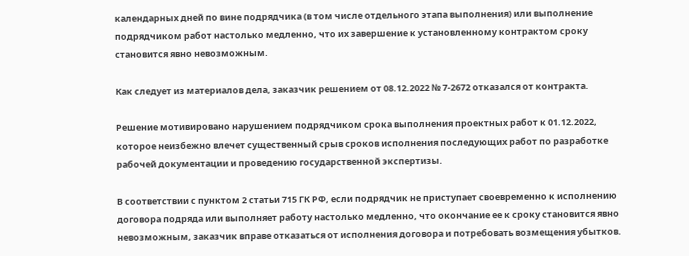календарных дней по вине подрядчика (в том числе отдельного этапа выполнения) или выполнение подрядчиком работ настолько медленно, что их завершение к установленному контрактом сроку становится явно невозможным.

Как следует из материалов дела, заказчик решением от 08.12.2022 № 7-2672 отказался от контракта.

Решение мотивировано нарушением подрядчиком срока выполнения проектных работ к 01.12.2022, которое неизбежно влечет существенный срыв сроков исполнения последующих работ по разработке рабочей документации и проведению государственной экспертизы.

В соответствии с пунктом 2 статьи 715 ГК РФ, если подрядчик не приступает своевременно к исполнению договора подряда или выполняет работу настолько медленно, что окончание ее к сроку становится явно невозможным, заказчик вправе отказаться от исполнения договора и потребовать возмещения убытков.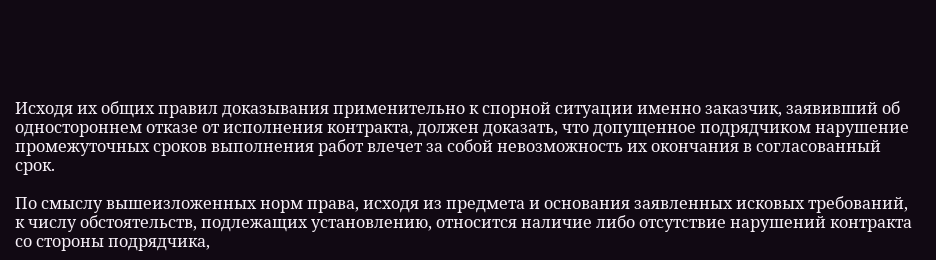Исходя их общих правил доказывания применительно к спорной ситуации именно заказчик, заявивший об одностороннем отказе от исполнения контракта, должен доказать, что допущенное подрядчиком нарушение промежуточных сроков выполнения работ влечет за собой невозможность их окончания в согласованный срок.

По смыслу вышеизложенных норм права, исходя из предмета и основания заявленных исковых требований, к числу обстоятельств, подлежащих установлению, относится наличие либо отсутствие нарушений контракта со стороны подрядчика,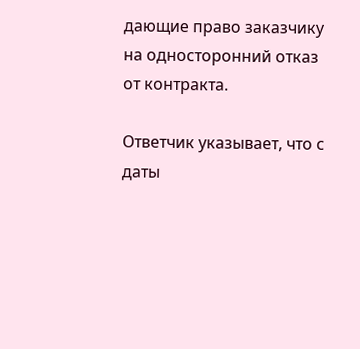дающие право заказчику на односторонний отказ от контракта.

Ответчик указывает, что с даты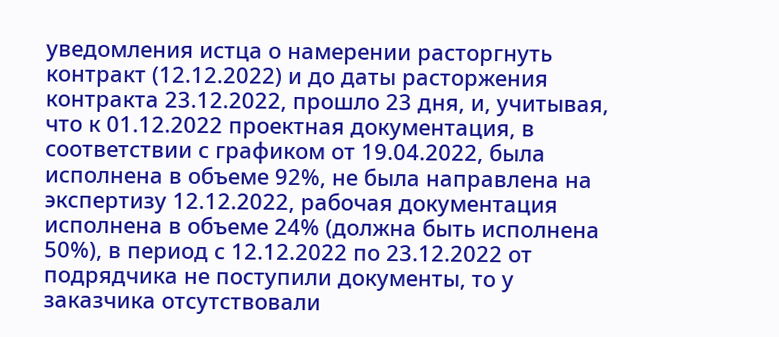уведомления истца о намерении расторгнуть контракт (12.12.2022) и до даты расторжения контракта 23.12.2022, прошло 23 дня, и, учитывая, что к 01.12.2022 проектная документация, в соответствии с графиком от 19.04.2022, была исполнена в объеме 92%, не была направлена на экспертизу 12.12.2022, рабочая документация исполнена в объеме 24% (должна быть исполнена 50%), в период с 12.12.2022 по 23.12.2022 от подрядчика не поступили документы, то у заказчика отсутствовали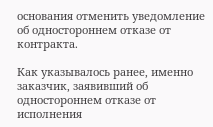основания отменить уведомление об одностороннем отказе от контракта.

Как указывалось ранее, именно заказчик, заявивший об одностороннем отказе от исполнения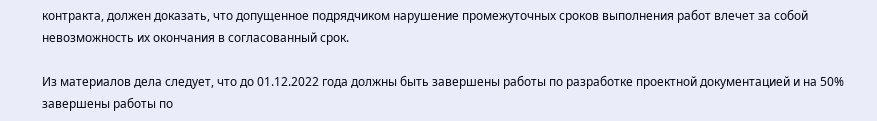контракта, должен доказать, что допущенное подрядчиком нарушение промежуточных сроков выполнения работ влечет за собой невозможность их окончания в согласованный срок.

Из материалов дела следует, что до 01.12.2022 года должны быть завершены работы по разработке проектной документацией и на 50% завершены работы по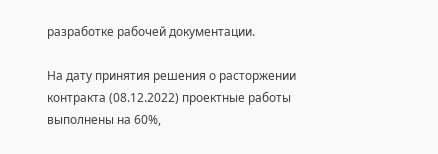разработке рабочей документации.

На дату принятия решения о расторжении контракта (08.12.2022) проектные работы выполнены на 60%,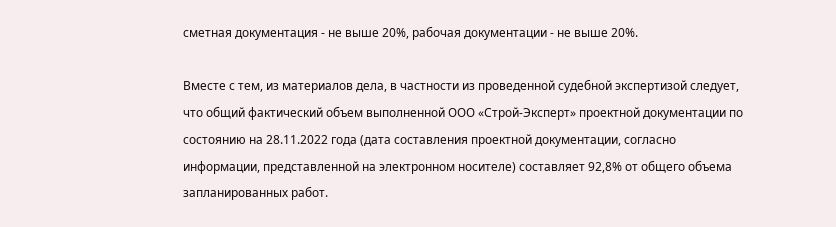сметная документация - не выше 20%, рабочая документации - не выше 20%.

Вместе с тем, из материалов дела, в частности из проведенной судебной экспертизой следует, что общий фактический объем выполненной ООО «Строй-Эксперт» проектной документации по состоянию на 28.11.2022 года (дата составления проектной документации, согласно информации, представленной на электронном носителе) составляет 92,8% от общего объема запланированных работ.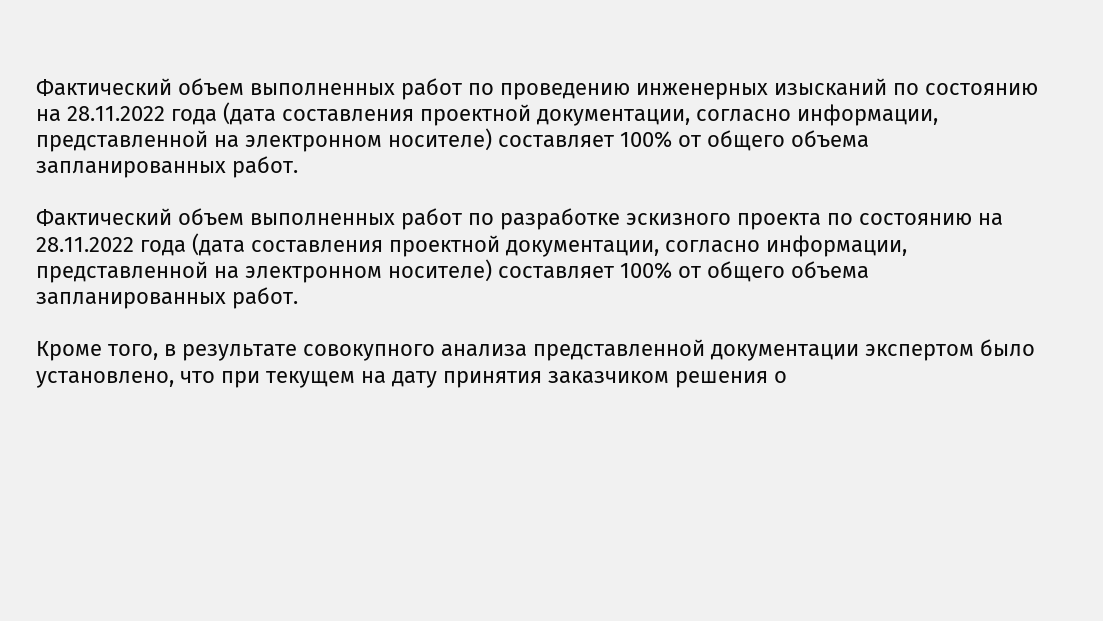Фактический объем выполненных работ по проведению инженерных изысканий по состоянию на 28.11.2022 года (дата составления проектной документации, согласно информации, представленной на электронном носителе) составляет 100% от общего объема запланированных работ.

Фактический объем выполненных работ по разработке эскизного проекта по состоянию на 28.11.2022 года (дата составления проектной документации, согласно информации, представленной на электронном носителе) составляет 100% от общего объема запланированных работ.

Кроме того, в результате совокупного анализа представленной документации экспертом было установлено, что при текущем на дату принятия заказчиком решения о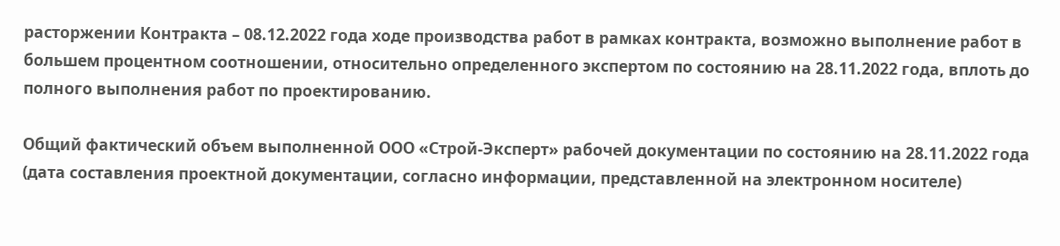расторжении Контракта – 08.12.2022 года ходе производства работ в рамках контракта, возможно выполнение работ в большем процентном соотношении, относительно определенного экспертом по состоянию на 28.11.2022 года, вплоть до полного выполнения работ по проектированию.

Общий фактический объем выполненной ООО «Строй-Эксперт» рабочей документации по состоянию на 28.11.2022 года (дата составления проектной документации, согласно информации, представленной на электронном носителе)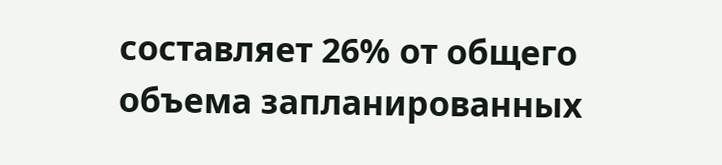составляет 26% от общего объема запланированных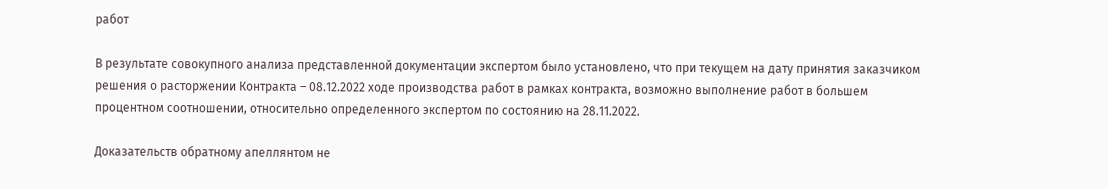работ

В результате совокупного анализа представленной документации экспертом было установлено, что при текущем на дату принятия заказчиком решения о расторжении Контракта – 08.12.2022 ходе производства работ в рамках контракта, возможно выполнение работ в большем процентном соотношении, относительно определенного экспертом по состоянию на 28.11.2022.

Доказательств обратному апеллянтом не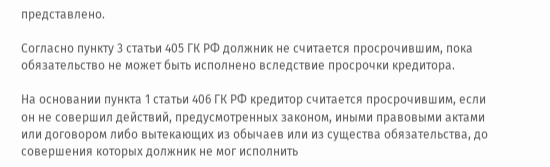представлено.

Согласно пункту 3 статьи 405 ГК РФ должник не считается просрочившим, пока обязательство не может быть исполнено вследствие просрочки кредитора.

На основании пункта 1 статьи 406 ГК РФ кредитор считается просрочившим, если он не совершил действий, предусмотренных законом, иными правовыми актами или договором либо вытекающих из обычаев или из существа обязательства, до совершения которых должник не мог исполнить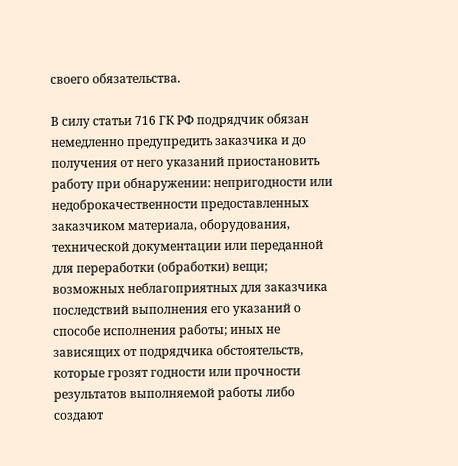своего обязательства.

В силу статьи 716 ГК РФ подрядчик обязан немедленно предупредить заказчика и до получения от него указаний приостановить работу при обнаружении: непригодности или недоброкачественности предоставленных заказчиком материала, оборудования, технической документации или переданной для переработки (обработки) вещи; возможных неблагоприятных для заказчика последствий выполнения его указаний о способе исполнения работы; иных не зависящих от подрядчика обстоятельств, которые грозят годности или прочности результатов выполняемой работы либо создают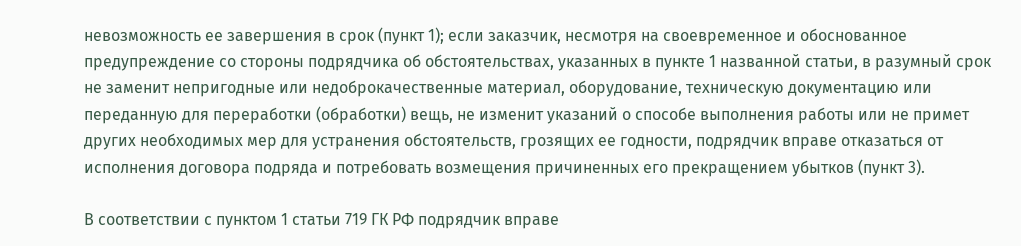невозможность ее завершения в срок (пункт 1); если заказчик, несмотря на своевременное и обоснованное предупреждение со стороны подрядчика об обстоятельствах, указанных в пункте 1 названной статьи, в разумный срок не заменит непригодные или недоброкачественные материал, оборудование, техническую документацию или переданную для переработки (обработки) вещь, не изменит указаний о способе выполнения работы или не примет других необходимых мер для устранения обстоятельств, грозящих ее годности, подрядчик вправе отказаться от исполнения договора подряда и потребовать возмещения причиненных его прекращением убытков (пункт 3).

В соответствии с пунктом 1 статьи 719 ГК РФ подрядчик вправе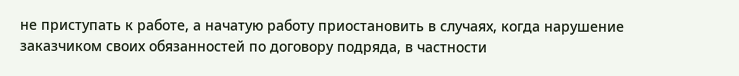не приступать к работе, а начатую работу приостановить в случаях, когда нарушение заказчиком своих обязанностей по договору подряда, в частности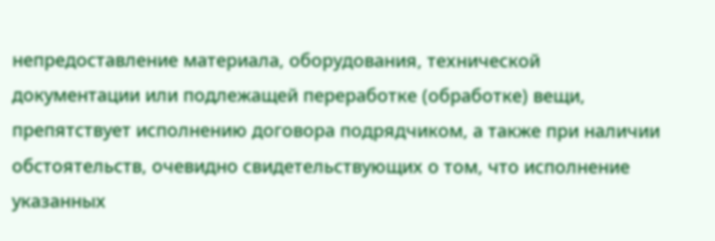непредоставление материала, оборудования, технической документации или подлежащей переработке (обработке) вещи, препятствует исполнению договора подрядчиком, а также при наличии обстоятельств, очевидно свидетельствующих о том, что исполнение указанных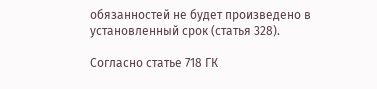обязанностей не будет произведено в установленный срок (статья 328).

Согласно статье 718 ГК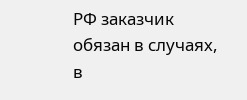РФ заказчик обязан в случаях, в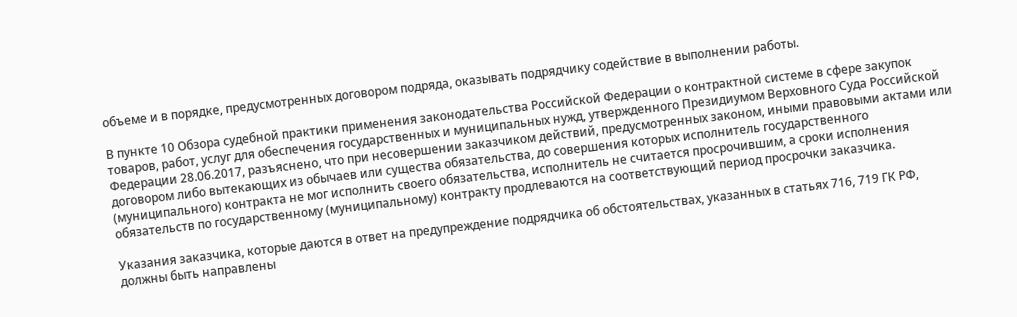объеме и в порядке, предусмотренных договором подряда, оказывать подрядчику содействие в выполнении работы.

В пункте 10 Обзора судебной практики применения законодательства Российской Федерации о контрактной системе в сфере закупок товаров, работ, услуг для обеспечения государственных и муниципальных нужд, утвержденного Президиумом Верховного Суда Российской Федерации 28.06.2017, разъяснено, что при несовершении заказчиком действий, предусмотренных законом, иными правовыми актами или договором либо вытекающих из обычаев или существа обязательства, до совершения которых исполнитель государственного (муниципального) контракта не мог исполнить своего обязательства, исполнитель не считается просрочившим, а сроки исполнения обязательств по государственному (муниципальному) контракту продлеваются на соответствующий период просрочки заказчика.

Указания заказчика, которые даются в ответ на предупреждение подрядчика об обстоятельствах, указанных в статьях 716, 719 ГК РФ, должны быть направлены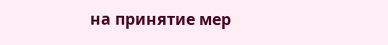на принятие мер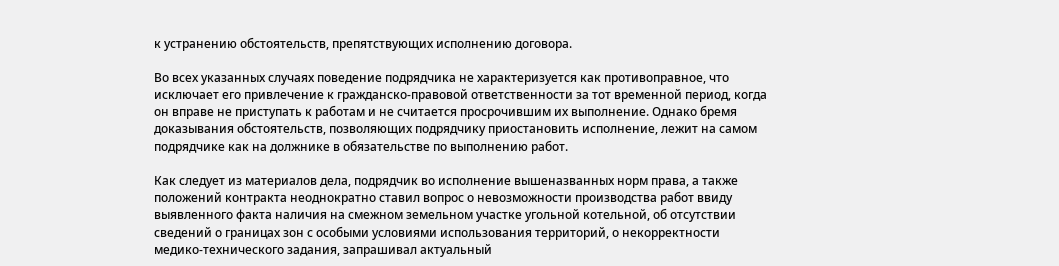к устранению обстоятельств, препятствующих исполнению договора.

Во всех указанных случаях поведение подрядчика не характеризуется как противоправное, что исключает его привлечение к гражданско-правовой ответственности за тот временной период, когда он вправе не приступать к работам и не считается просрочившим их выполнение. Однако бремя доказывания обстоятельств, позволяющих подрядчику приостановить исполнение, лежит на самом подрядчике как на должнике в обязательстве по выполнению работ.

Как следует из материалов дела, подрядчик во исполнение вышеназванных норм права, а также положений контракта неоднократно ставил вопрос о невозможности производства работ ввиду выявленного факта наличия на смежном земельном участке угольной котельной, об отсутствии сведений о границах зон с особыми условиями использования территорий, о некорректности медико-технического задания, запрашивал актуальный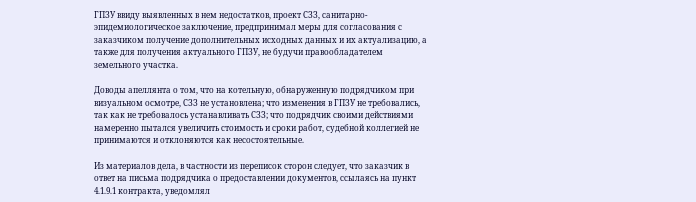ГПЗУ ввиду выявленных в нем недостатков, проект СЗЗ, санитарно-эпидемиологическое заключение, предпринимал меры для согласования с заказчиком получение дополнительных исходных данных и их актуализацию, а также для получения актуального ГПЗУ, не будучи правообладателем земельного участка.

Доводы апеллянта о том, что на котельную, обнаруженную подрядчиком при визуальном осмотре, СЗЗ не установлена; что изменения в ГПЗУ не требовались, так как не требовалось устанавливать СЗЗ; что подрядчик своими действиями намеренно пытался увеличить стоимость и сроки работ, судебной коллегией не принимаются и отклоняются как несостоятельные.

Из материалов дела, в частности из переписок сторон следует, что заказчик в ответ на письма подрядчика о предоставлении документов, ссылаясь на пункт 4.1.9.1 контракта, уведомлял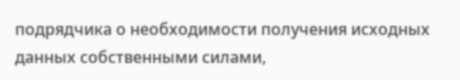подрядчика о необходимости получения исходных данных собственными силами,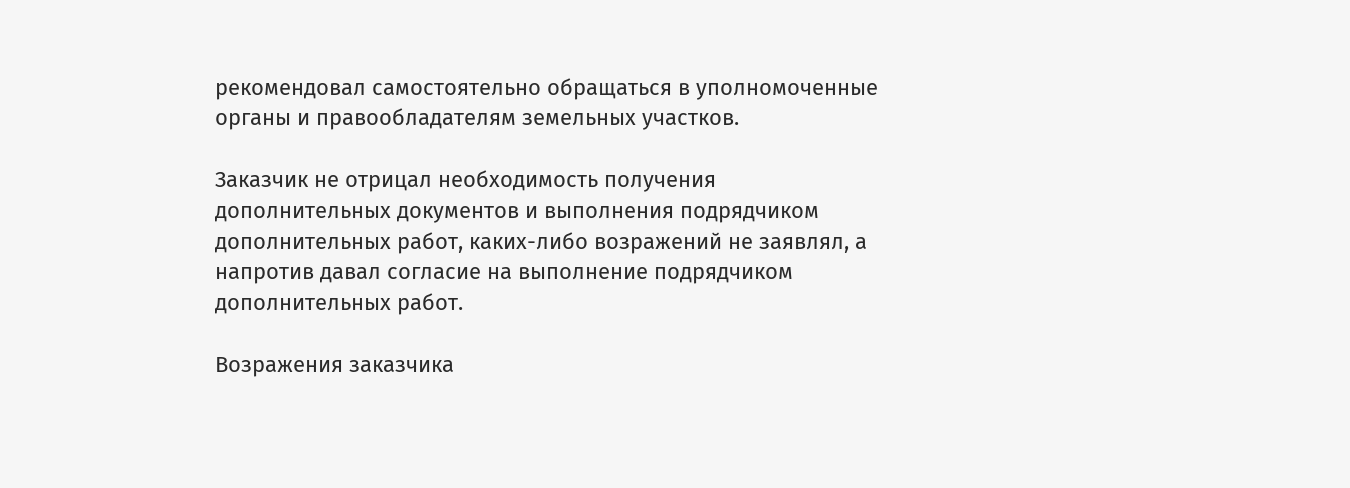рекомендовал самостоятельно обращаться в уполномоченные органы и правообладателям земельных участков.

Заказчик не отрицал необходимость получения дополнительных документов и выполнения подрядчиком дополнительных работ, каких-либо возражений не заявлял, а напротив давал согласие на выполнение подрядчиком дополнительных работ.

Возражения заказчика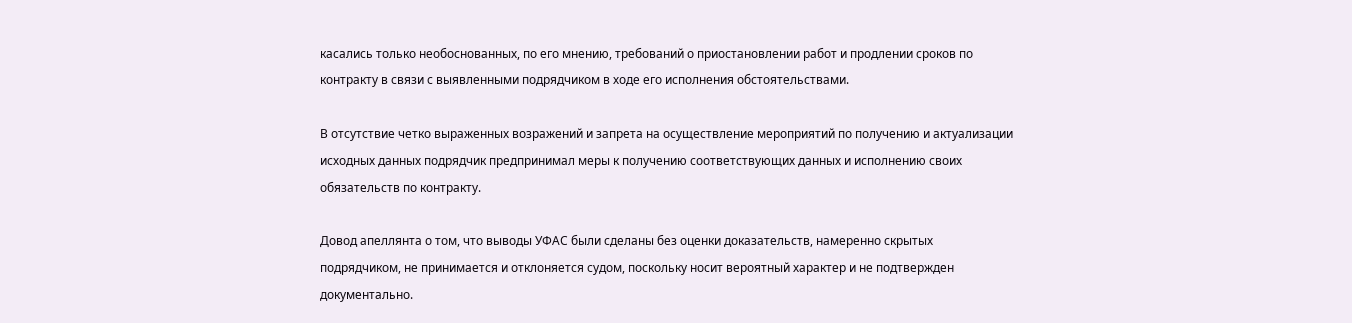касались только необоснованных, по его мнению, требований о приостановлении работ и продлении сроков по контракту в связи с выявленными подрядчиком в ходе его исполнения обстоятельствами.

В отсутствие четко выраженных возражений и запрета на осуществление мероприятий по получению и актуализации исходных данных подрядчик предпринимал меры к получению соответствующих данных и исполнению своих обязательств по контракту.

Довод апеллянта о том, что выводы УФАС были сделаны без оценки доказательств, намеренно скрытых подрядчиком, не принимается и отклоняется судом, поскольку носит вероятный характер и не подтвержден документально.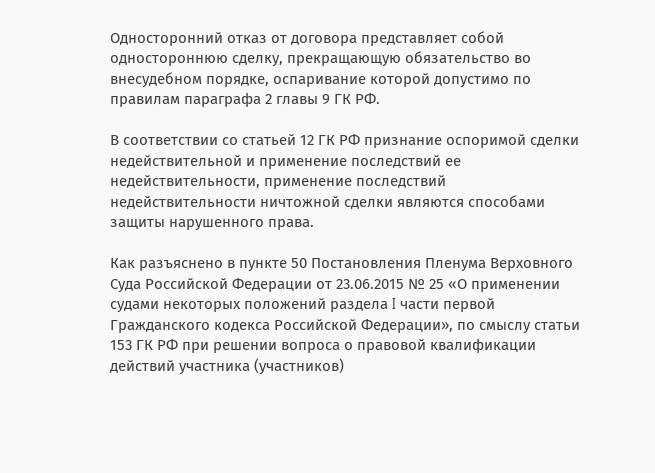Односторонний отказ от договора представляет собой одностороннюю сделку, прекращающую обязательство во внесудебном порядке, оспаривание которой допустимо по правилам параграфа 2 главы 9 ГК РФ.

В соответствии со статьей 12 ГК РФ признание оспоримой сделки недействительной и применение последствий ее недействительности, применение последствий недействительности ничтожной сделки являются способами защиты нарушенного права.

Как разъяснено в пункте 50 Постановления Пленума Верховного Суда Российской Федерации от 23.06.2015 № 25 «О применении судами некоторых положений раздела I части первой Гражданского кодекса Российской Федерации», по смыслу статьи 153 ГК РФ при решении вопроса о правовой квалификации действий участника (участников)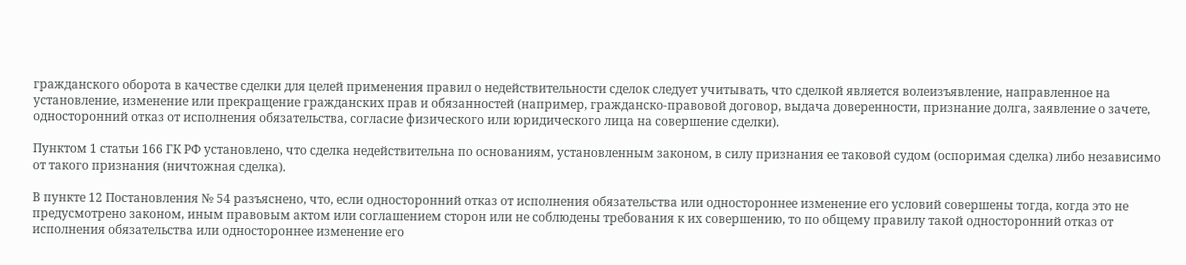гражданского оборота в качестве сделки для целей применения правил о недействительности сделок следует учитывать, что сделкой является волеизъявление, направленное на установление, изменение или прекращение гражданских прав и обязанностей (например, гражданско-правовой договор, выдача доверенности, признание долга, заявление о зачете, односторонний отказ от исполнения обязательства, согласие физического или юридического лица на совершение сделки).

Пунктом 1 статьи 166 ГК РФ установлено, что сделка недействительна по основаниям, установленным законом, в силу признания ее таковой судом (оспоримая сделка) либо независимо от такого признания (ничтожная сделка).

В пункте 12 Постановления № 54 разъяснено, что, если односторонний отказ от исполнения обязательства или одностороннее изменение его условий совершены тогда, когда это не предусмотрено законом, иным правовым актом или соглашением сторон или не соблюдены требования к их совершению, то по общему правилу такой односторонний отказ от исполнения обязательства или одностороннее изменение его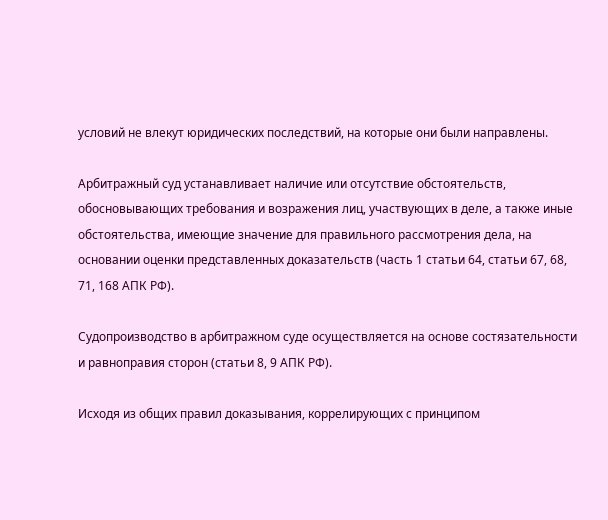условий не влекут юридических последствий, на которые они были направлены.

Арбитражный суд устанавливает наличие или отсутствие обстоятельств, обосновывающих требования и возражения лиц, участвующих в деле, а также иные обстоятельства, имеющие значение для правильного рассмотрения дела, на основании оценки представленных доказательств (часть 1 статьи 64, статьи 67, 68, 71, 168 АПК РФ).

Судопроизводство в арбитражном суде осуществляется на основе состязательности и равноправия сторон (статьи 8, 9 АПК РФ).

Исходя из общих правил доказывания, коррелирующих с принципом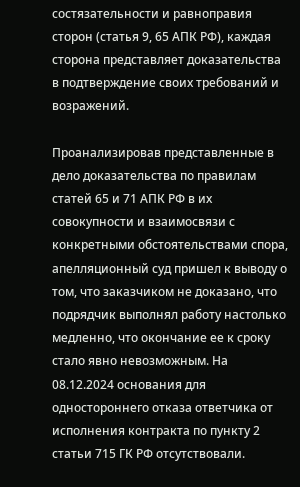состязательности и равноправия сторон (статья 9, 65 АПК РФ), каждая сторона представляет доказательства в подтверждение своих требований и возражений.

Проанализировав представленные в дело доказательства по правилам статей 65 и 71 АПК РФ в их совокупности и взаимосвязи с конкретными обстоятельствами спора, апелляционный суд пришел к выводу о том, что заказчиком не доказано, что подрядчик выполнял работу настолько медленно, что окончание ее к сроку стало явно невозможным. На 08.12.2024 основания для одностороннего отказа ответчика от исполнения контракта по пункту 2 статьи 715 ГК РФ отсутствовали.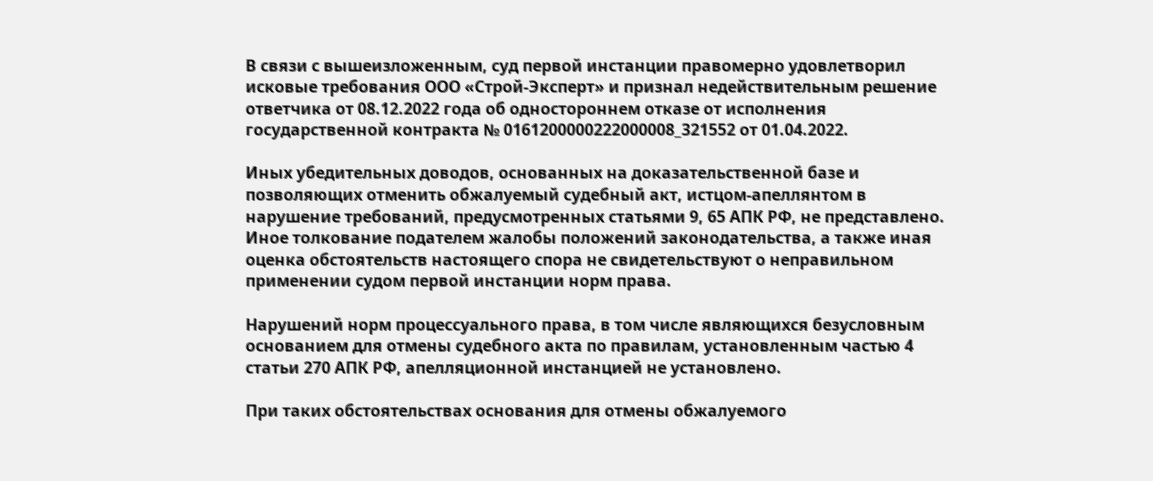В связи с вышеизложенным, суд первой инстанции правомерно удовлетворил исковые требования ООО «Строй-Эксперт» и признал недействительным решение ответчика от 08.12.2022 года об одностороннем отказе от исполнения государственной контракта № 0161200000222000008_321552 от 01.04.2022.

Иных убедительных доводов, основанных на доказательственной базе и позволяющих отменить обжалуемый судебный акт, истцом-апеллянтом в нарушение требований, предусмотренных статьями 9, 65 АПК РФ, не представлено. Иное толкование подателем жалобы положений законодательства, а также иная оценка обстоятельств настоящего спора не свидетельствуют о неправильном применении судом первой инстанции норм права.

Нарушений норм процессуального права, в том числе являющихся безусловным основанием для отмены судебного акта по правилам, установленным частью 4 статьи 270 АПК РФ, апелляционной инстанцией не установлено.

При таких обстоятельствах основания для отмены обжалуемого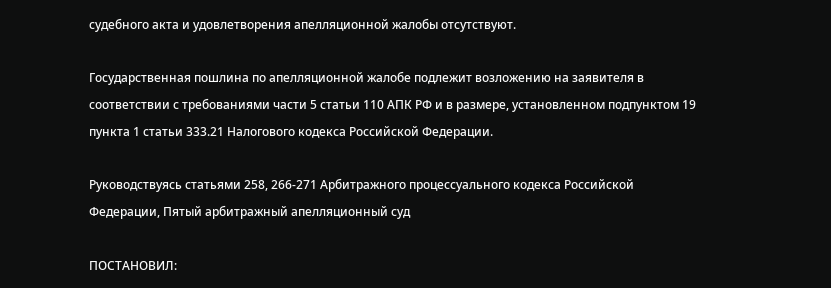судебного акта и удовлетворения апелляционной жалобы отсутствуют.

Государственная пошлина по апелляционной жалобе подлежит возложению на заявителя в соответствии с требованиями части 5 статьи 110 АПК РФ и в размере, установленном подпунктом 19 пункта 1 статьи 333.21 Налогового кодекса Российской Федерации.

Руководствуясь статьями 258, 266-271 Арбитражного процессуального кодекса Российской Федерации, Пятый арбитражный апелляционный суд

ПОСТАНОВИЛ: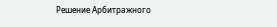Решение Арбитражного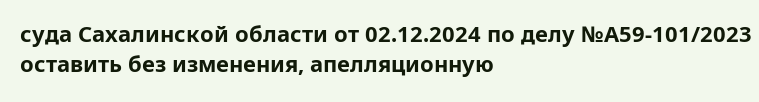суда Сахалинской области от 02.12.2024 по делу №А59-101/2023 оставить без изменения, апелляционную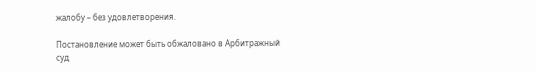жалобу – без удовлетворения.

Постановление может быть обжаловано в Арбитражный суд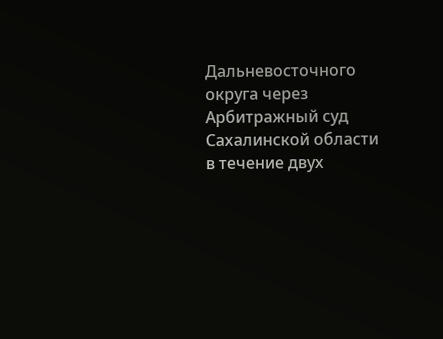Дальневосточного округа через Арбитражный суд Сахалинской области в течение двух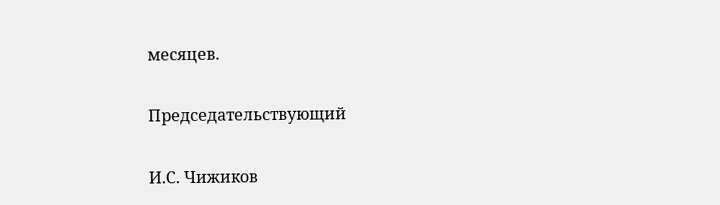месяцев.

Председательствующий

И.С. Чижиков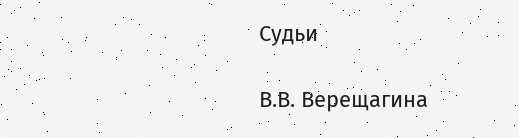Судьи

В.В. Верещагина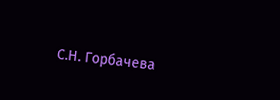С.Н. Горбачева